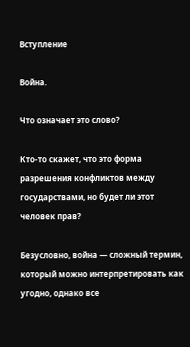Вступление

Война.

Что означает это слово?

Кто-то скажет, что это форма разрешения конфликтов между государствами, но будет ли этот человек прав?

Безусловно, война — сложный термин, который можно интерпретировать как угодно, однако все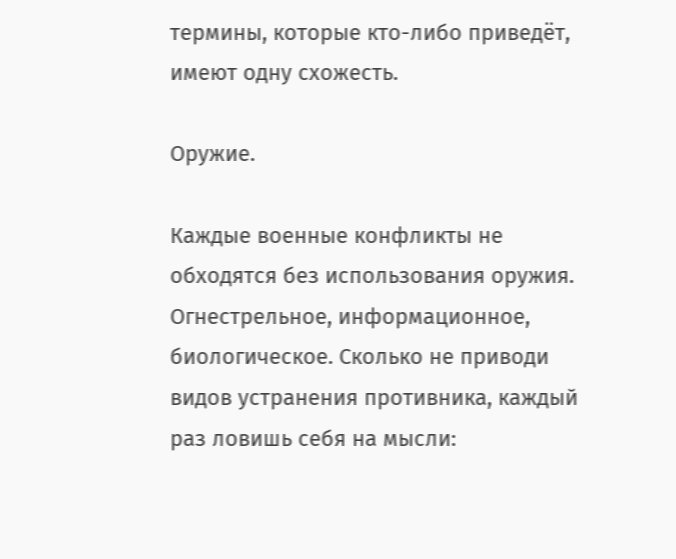термины, которые кто-либо приведёт, имеют одну схожесть.

Оружие.

Каждые военные конфликты не обходятся без использования оружия. Огнестрельное, информационное, биологическое. Сколько не приводи видов устранения противника, каждый раз ловишь себя на мысли: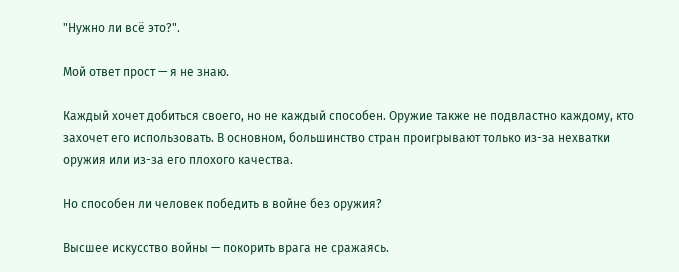"Нужно ли всё это?".

Мой ответ прост — я не знаю.

Каждый хочет добиться своего, но не каждый способен. Оружие также не подвластно каждому, кто захочет его использовать. В основном, большинство стран проигрывают только из-за нехватки оружия или из-за его плохого качества.

Но способен ли человек победить в войне без оружия?

Высшее искусство войны — покорить врага не сражаясь.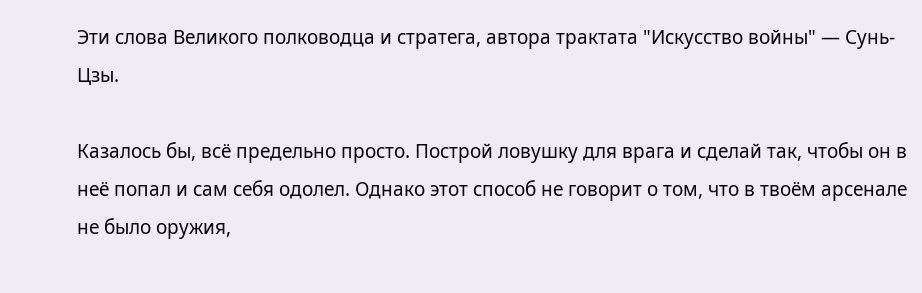Эти слова Великого полководца и стратега, автора трактата "Искусство войны" — Сунь-Цзы.

Казалось бы, всё предельно просто. Построй ловушку для врага и сделай так, чтобы он в неё попал и сам себя одолел. Однако этот способ не говорит о том, что в твоём арсенале не было оружия,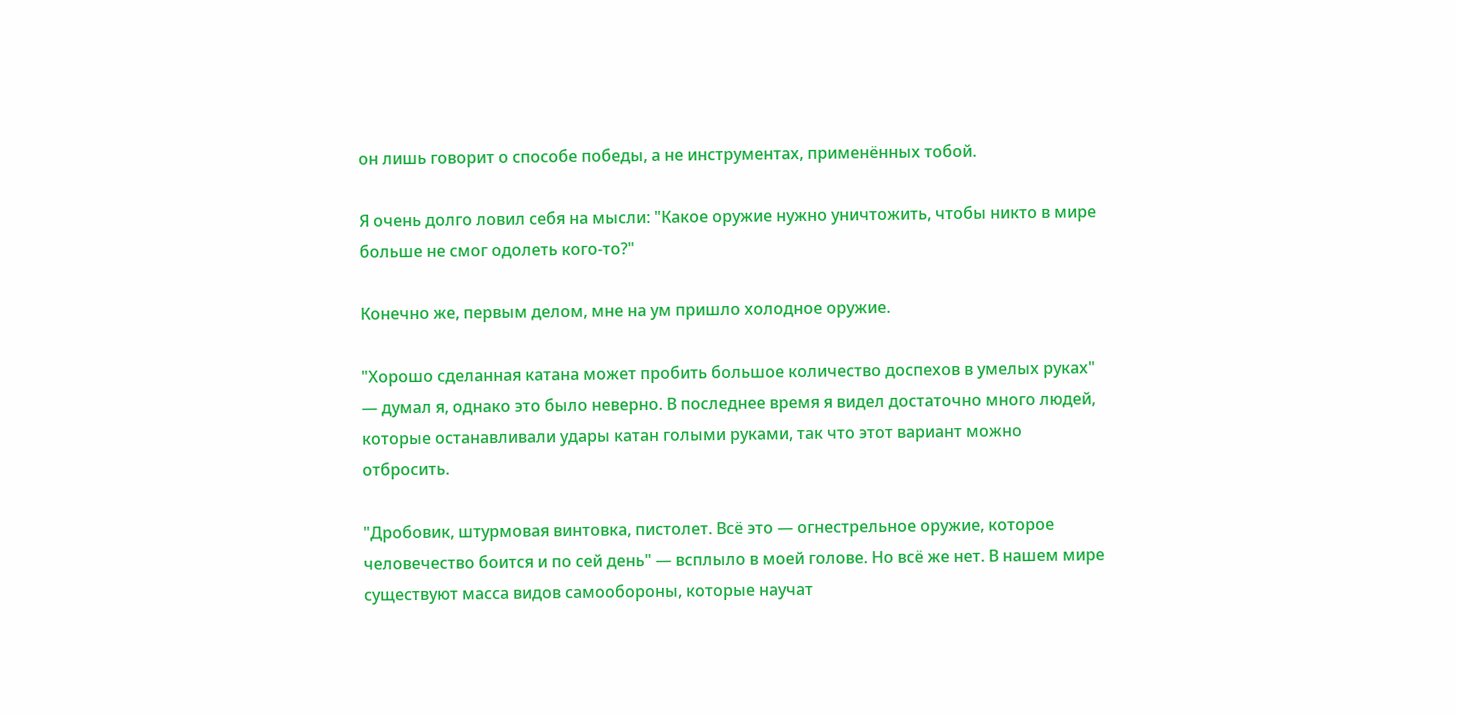он лишь говорит о способе победы, а не инструментах, применённых тобой.

Я очень долго ловил себя на мысли: "Какое оружие нужно уничтожить, чтобы никто в мире больше не смог одолеть кого-то?"

Конечно же, первым делом, мне на ум пришло холодное оружие.

"Хорошо сделанная катана может пробить большое количество доспехов в умелых руках" — думал я, однако это было неверно. В последнее время я видел достаточно много людей, которые останавливали удары катан голыми руками, так что этот вариант можно отбросить.

"Дробовик, штурмовая винтовка, пистолет. Всё это — огнестрельное оружие, которое человечество боится и по сей день" — всплыло в моей голове. Но всё же нет. В нашем мире существуют масса видов самообороны, которые научат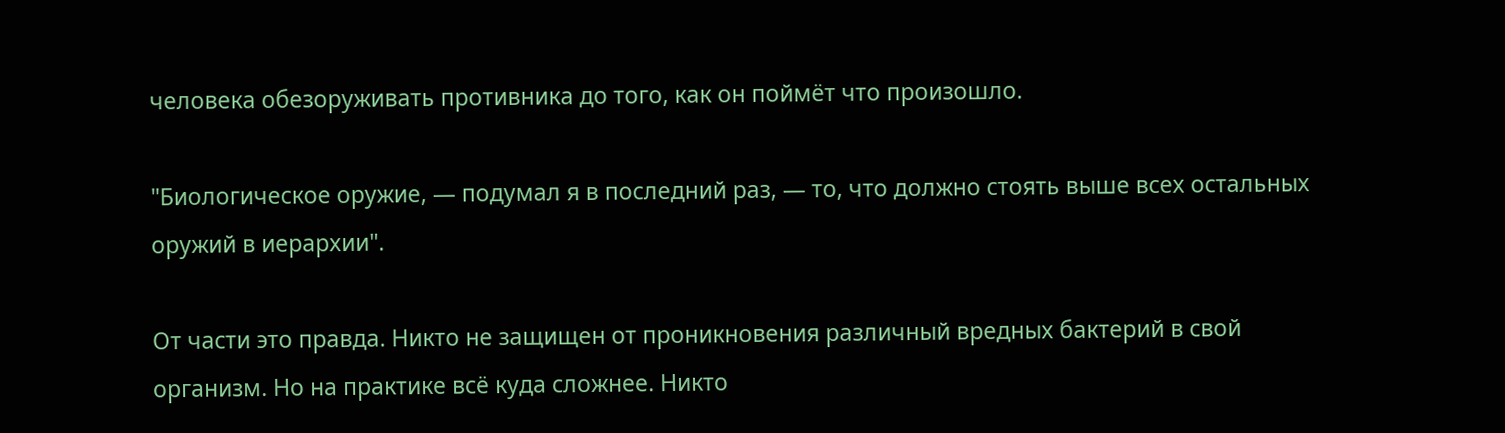человека обезоруживать противника до того, как он поймёт что произошло.

"Биологическое оружие, — подумал я в последний раз, — то, что должно стоять выше всех остальных оружий в иерархии".

От части это правда. Никто не защищен от проникновения различный вредных бактерий в свой организм. Но на практике всё куда сложнее. Никто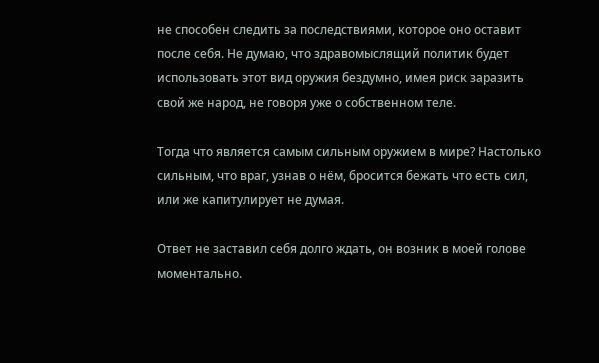не способен следить за последствиями, которое оно оставит после себя. Не думаю, что здравомыслящий политик будет использовать этот вид оружия бездумно, имея риск заразить свой же народ, не говоря уже о собственном теле.

Тогда что является самым сильным оружием в мире? Настолько сильным, что враг, узнав о нём, бросится бежать что есть сил, или же капитулирует не думая.

Ответ не заставил себя долго ждать, он возник в моей голове моментально.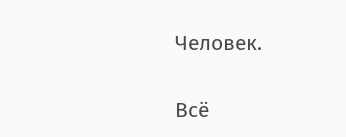Человек.

Всё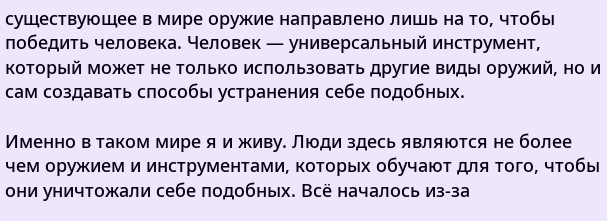существующее в мире оружие направлено лишь на то, чтобы победить человека. Человек — универсальный инструмент, который может не только использовать другие виды оружий, но и сам создавать способы устранения себе подобных.

Именно в таком мире я и живу. Люди здесь являются не более чем оружием и инструментами, которых обучают для того, чтобы они уничтожали себе подобных. Всё началось из-за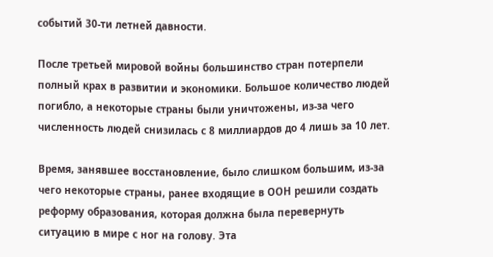событий 30-ти летней давности.

После третьей мировой войны большинство стран потерпели полный крах в развитии и экономики. Большое количество людей погибло, а некоторые страны были уничтожены, из-за чего численность людей снизилась с 8 миллиардов до 4 лишь за 10 лет.

Время, занявшее восстановление, было слишком большим, из-за чего некоторые страны, ранее входящие в ООН решили создать реформу образования, которая должна была перевернуть ситуацию в мире с ног на голову. Эта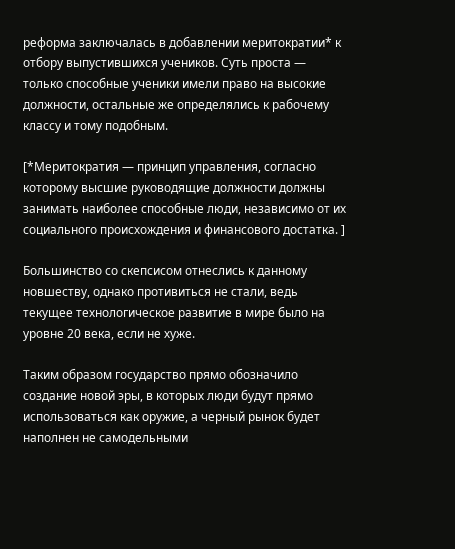реформа заключалась в добавлении меритократии* к отбору выпустившихся учеников. Суть проста — только способные ученики имели право на высокие должности, остальные же определялись к рабочему классу и тому подобным.

[*Меритократия — принцип управления, согласно которому высшие руководящие должности должны занимать наиболее способные люди, независимо от их социального происхождения и финансового достатка. ]

Большинство со скепсисом отнеслись к данному новшеству, однако противиться не стали, ведь текущее технологическое развитие в мире было на уровне 20 века, если не хуже.

Таким образом государство прямо обозначило создание новой эры, в которых люди будут прямо использоваться как оружие, а черный рынок будет наполнен не самодельными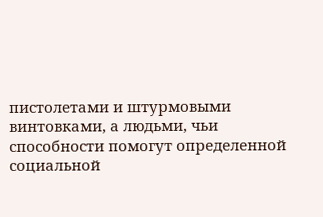пистолетами и штурмовыми винтовками, а людьми, чьи способности помогут определенной социальной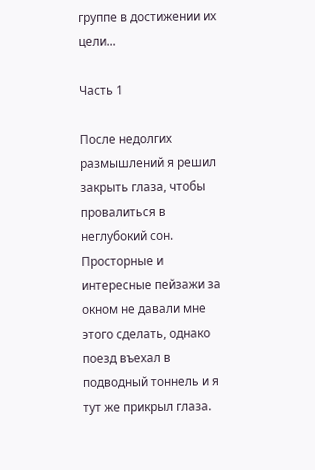группе в достижении их цели...

Часть 1

После недолгих размышлений я решил закрыть глаза, чтобы провалиться в неглубокий сон. Просторные и интересные пейзажи за окном не давали мне этого сделать, однако поезд въехал в подводный тоннель и я тут же прикрыл глаза.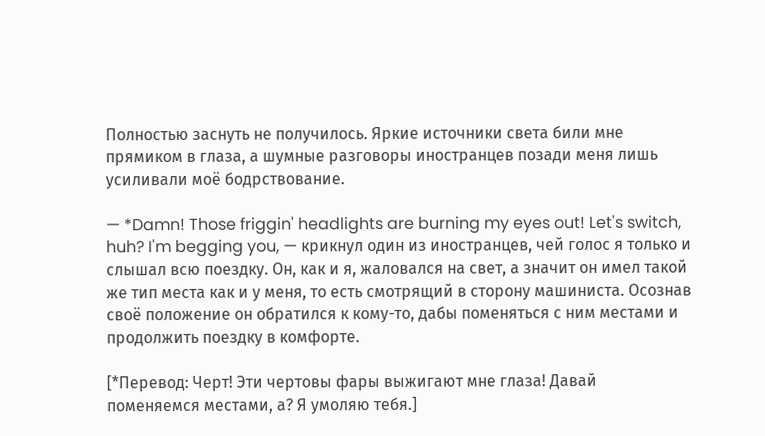Полностью заснуть не получилось. Яркие источники света били мне прямиком в глаза, а шумные разговоры иностранцев позади меня лишь усиливали моё бодрствование.

— *Damn! Those friggin' headlights are burning my eyes out! Let's switch, huh? I'm begging you, — крикнул один из иностранцев, чей голос я только и слышал всю поездку. Он, как и я, жаловался на свет, а значит он имел такой же тип места как и у меня, то есть смотрящий в сторону машиниста. Осознав своё положение он обратился к кому-то, дабы поменяться с ним местами и продолжить поездку в комфорте.

[*Перевод: Черт! Эти чертовы фары выжигают мне глаза! Давай поменяемся местами, а? Я умоляю тебя.]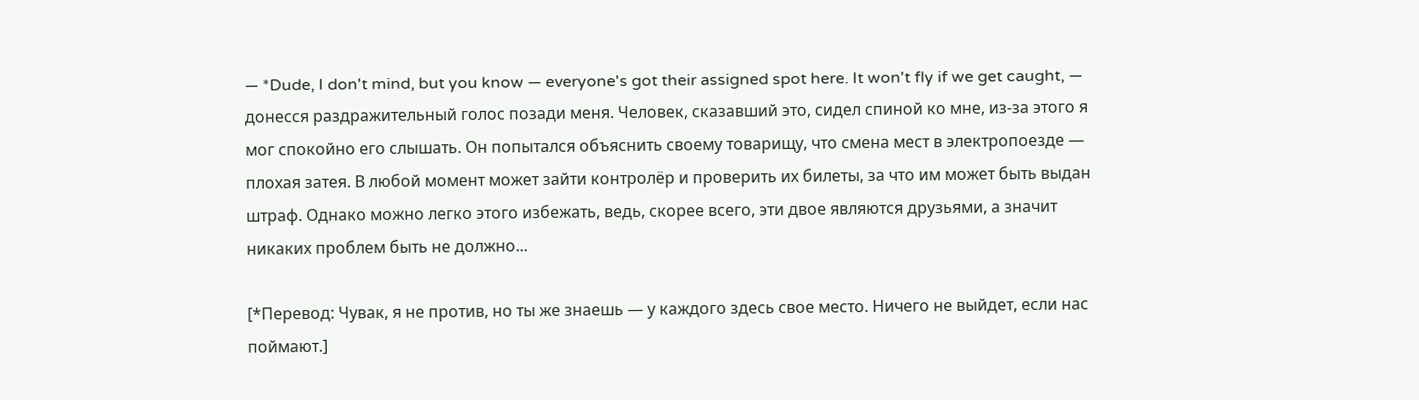— *Dude, I don't mind, but you know — everyone's got their assigned spot here. It won't fly if we get caught, — донесся раздражительный голос позади меня. Человек, сказавший это, сидел спиной ко мне, из-за этого я мог спокойно его слышать. Он попытался объяснить своему товарищу, что смена мест в электропоезде — плохая затея. В любой момент может зайти контролёр и проверить их билеты, за что им может быть выдан штраф. Однако можно легко этого избежать, ведь, скорее всего, эти двое являются друзьями, а значит никаких проблем быть не должно...

[*Перевод: Чувак, я не против, но ты же знаешь — у каждого здесь свое место. Ничего не выйдет, если нас поймают.]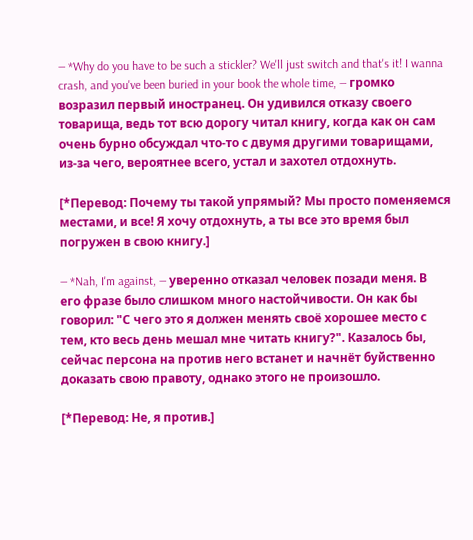— *Why do you have to be such a stickler? We'll just switch and that's it! I wanna crash, and you've been buried in your book the whole time, — громко возразил первый иностранец. Он удивился отказу своего товарища, ведь тот всю дорогу читал книгу, когда как он сам очень бурно обсуждал что-то с двумя другими товарищами, из-за чего, вероятнее всего, устал и захотел отдохнуть.

[*Перевод: Почему ты такой упрямый? Мы просто поменяемся местами, и все! Я хочу отдохнуть, а ты все это время был погружен в свою книгу.]

— *Nah, I'm against, — уверенно отказал человек позади меня. В его фразе было слишком много настойчивости. Он как бы говорил: "С чего это я должен менять своё хорошее место с тем, кто весь день мешал мне читать книгу?". Казалось бы, сейчас персона на против него встанет и начнёт буйственно доказать свою правоту, однако этого не произошло.

[*Перевод: Не, я против.]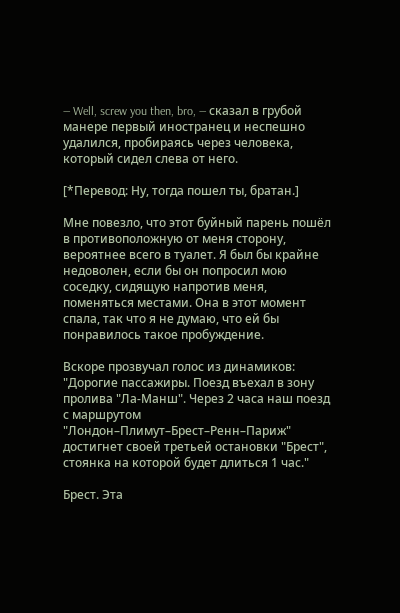— Well, screw you then, bro, — сказал в грубой манере первый иностранец и неспешно удалился, пробираясь через человека, который сидел слева от него.

[*Перевод: Ну, тогда пошел ты, братан.]

Мне повезло, что этот буйный парень пошёл в противоположную от меня сторону, вероятнее всего в туалет. Я был бы крайне недоволен, если бы он попросил мою соседку, сидящую напротив меня, поменяться местами. Она в этот момент спала, так что я не думаю, что ей бы понравилось такое пробуждение.

Вскоре прозвучал голос из динамиков: "Дорогие пассажиры. Поезд въехал в зону пролива "Ла-Манш". Через 2 часа наш поезд с маршрутом "Лондон–Плимут–Брест–Ренн–Париж" достигнет своей третьей остановки "Брест", стоянка на которой будет длиться 1 час."

Брест. Эта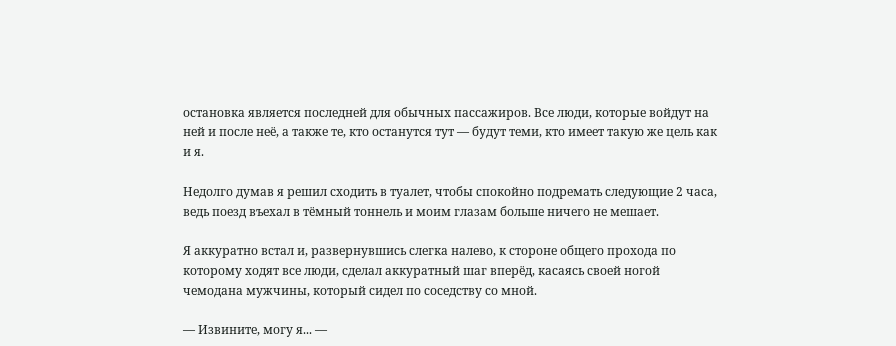остановка является последней для обычных пассажиров. Все люди, которые войдут на ней и после неё, а также те, кто останутся тут — будут теми, кто имеет такую же цель как и я.

Недолго думав я решил сходить в туалет, чтобы спокойно подремать следующие 2 часа, ведь поезд въехал в тёмный тоннель и моим глазам больше ничего не мешает.

Я аккуратно встал и, развернувшись слегка налево, к стороне общего прохода по которому ходят все люди, сделал аккуратный шаг вперёд, касаясь своей ногой чемодана мужчины, который сидел по соседству со мной.

— Извините, могу я... —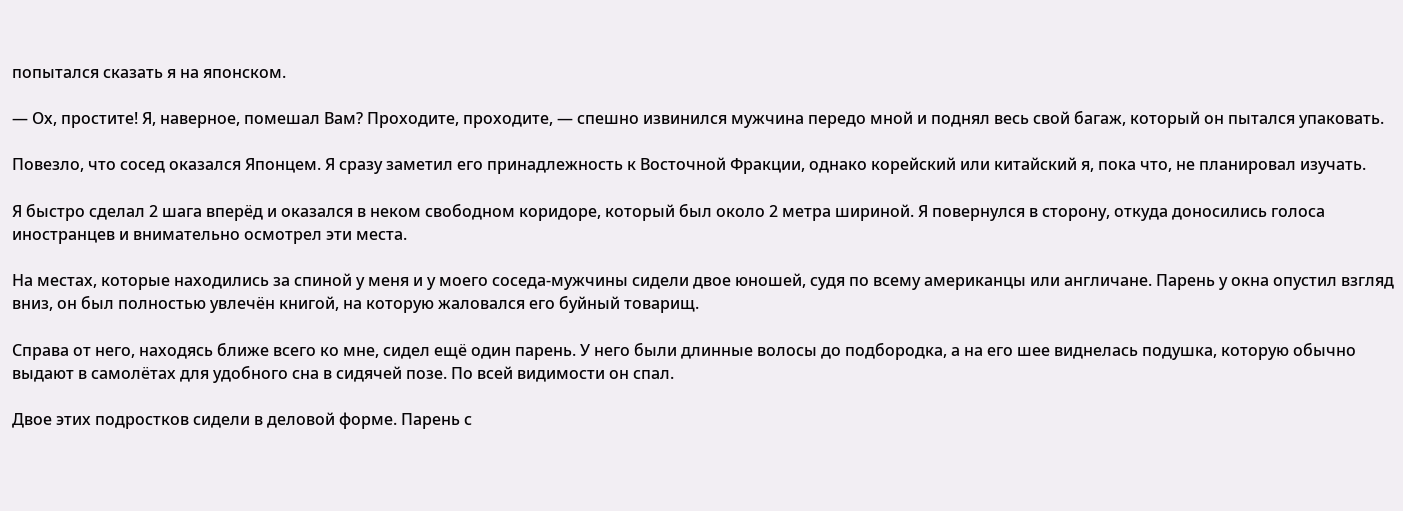попытался сказать я на японском.

— Ох, простите! Я, наверное, помешал Вам? Проходите, проходите, — спешно извинился мужчина передо мной и поднял весь свой багаж, который он пытался упаковать.

Повезло, что сосед оказался Японцем. Я сразу заметил его принадлежность к Восточной Фракции, однако корейский или китайский я, пока что, не планировал изучать.

Я быстро сделал 2 шага вперёд и оказался в неком свободном коридоре, который был около 2 метра шириной. Я повернулся в сторону, откуда доносились голоса иностранцев и внимательно осмотрел эти места.

На местах, которые находились за спиной у меня и у моего соседа-мужчины сидели двое юношей, судя по всему американцы или англичане. Парень у окна опустил взгляд вниз, он был полностью увлечён книгой, на которую жаловался его буйный товарищ.

Справа от него, находясь ближе всего ко мне, сидел ещё один парень. У него были длинные волосы до подбородка, а на его шее виднелась подушка, которую обычно выдают в самолётах для удобного сна в сидячей позе. По всей видимости он спал.

Двое этих подростков сидели в деловой форме. Парень с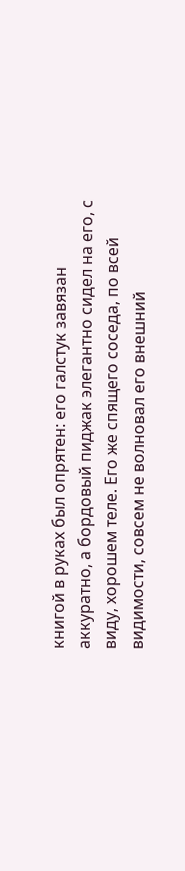книгой в руках был опрятен: его галстук завязан аккуратно, а бордовый пиджак элегантно сидел на его, с виду, хорошем теле. Его же спящего соседа, по всей видимости, совсем не волновал его внешний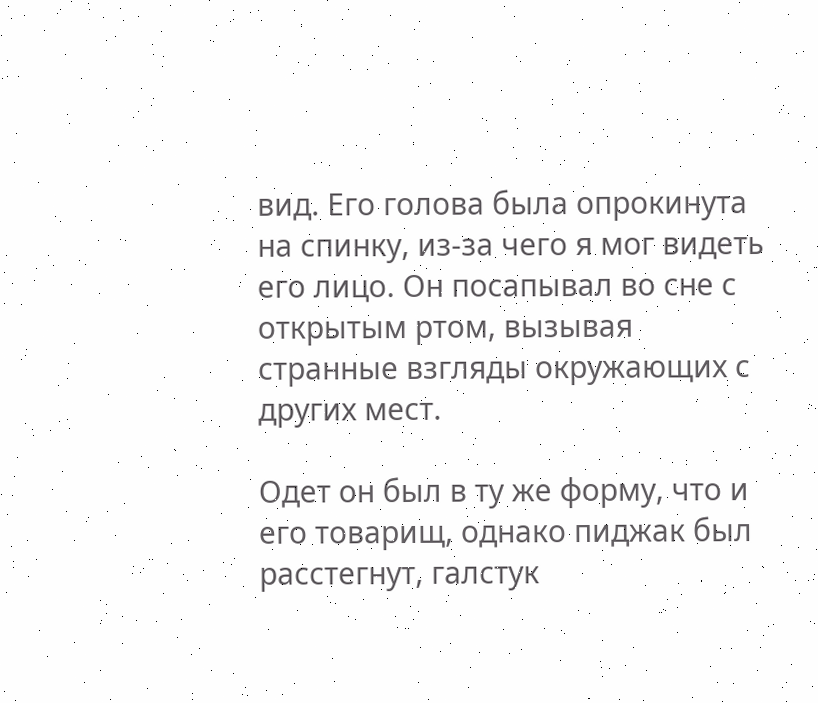вид. Его голова была опрокинута на спинку, из-за чего я мог видеть его лицо. Он посапывал во сне с открытым ртом, вызывая странные взгляды окружающих с других мест.

Одет он был в ту же форму, что и его товарищ, однако пиджак был расстегнут, галстук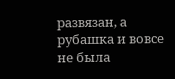развязан, а рубашка и вовсе не была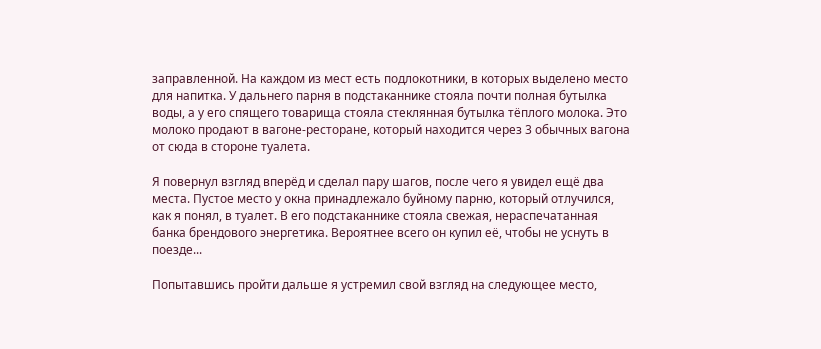заправленной. На каждом из мест есть подлокотники, в которых выделено место для напитка. У дальнего парня в подстаканнике стояла почти полная бутылка воды, а у его спящего товарища стояла стеклянная бутылка тёплого молока. Это молоко продают в вагоне-ресторане, который находится через 3 обычных вагона от сюда в стороне туалета.

Я повернул взгляд вперёд и сделал пару шагов, после чего я увидел ещё два места. Пустое место у окна принадлежало буйному парню, который отлучился, как я понял, в туалет. В его подстаканнике стояла свежая, нераспечатанная банка брендового энергетика. Вероятнее всего он купил её, чтобы не уснуть в поезде...

Попытавшись пройти дальше я устремил свой взгляд на следующее место,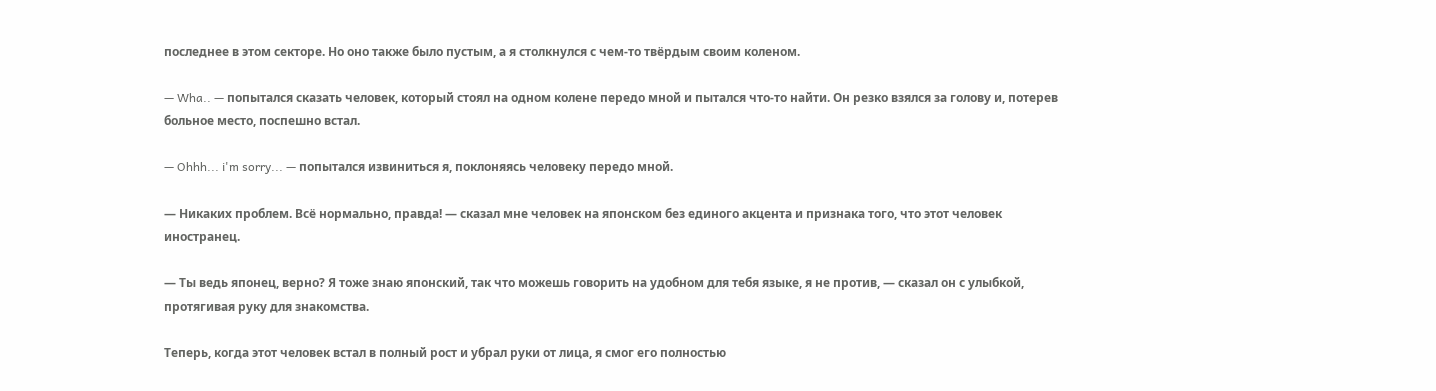последнее в этом секторе. Но оно также было пустым, а я столкнулся с чем-то твёрдым своим коленом.

— Wha.. — попытался сказать человек, который стоял на одном колене передо мной и пытался что-то найти. Он резко взялся за голову и, потерев больное место, поспешно встал.

— Ohhh... i'm sorry... — попытался извиниться я, поклоняясь человеку передо мной.

— Никаких проблем. Всё нормально, правда! — сказал мне человек на японском без единого акцента и признака того, что этот человек иностранец.

— Ты ведь японец, верно? Я тоже знаю японский, так что можешь говорить на удобном для тебя языке, я не против, — сказал он с улыбкой, протягивая руку для знакомства.

Теперь, когда этот человек встал в полный рост и убрал руки от лица, я смог его полностью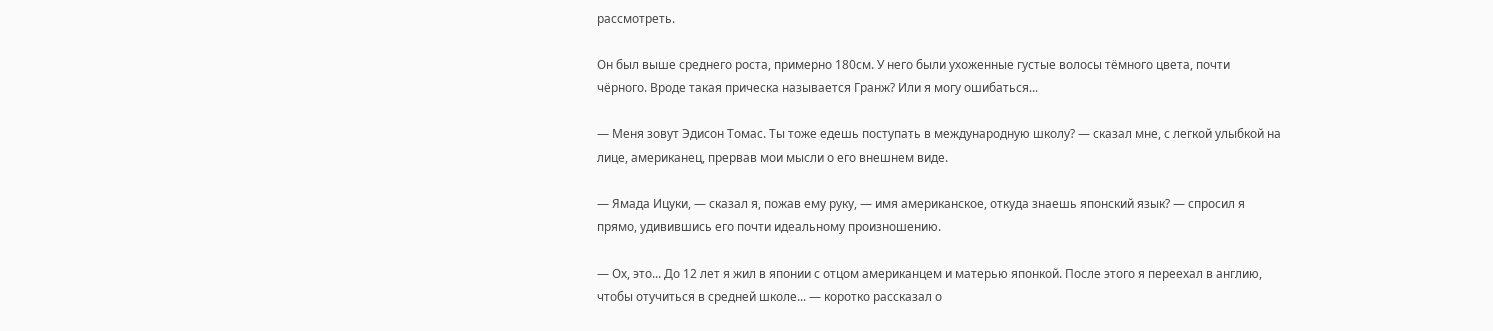рассмотреть.

Он был выше среднего роста, примерно 180см. У него были ухоженные густые волосы тёмного цвета, почти чёрного. Вроде такая прическа называется Гранж? Или я могу ошибаться...

— Меня зовут Эдисон Томас. Ты тоже едешь поступать в международную школу? — сказал мне, с легкой улыбкой на лице, американец, прервав мои мысли о его внешнем виде.

— Ямада Ицуки, — сказал я, пожав ему руку, — имя американское, откуда знаешь японский язык? — спросил я прямо, удивившись его почти идеальному произношению.

— Ох, это... До 12 лет я жил в японии с отцом американцем и матерью японкой. После этого я переехал в англию, чтобы отучиться в средней школе... — коротко рассказал о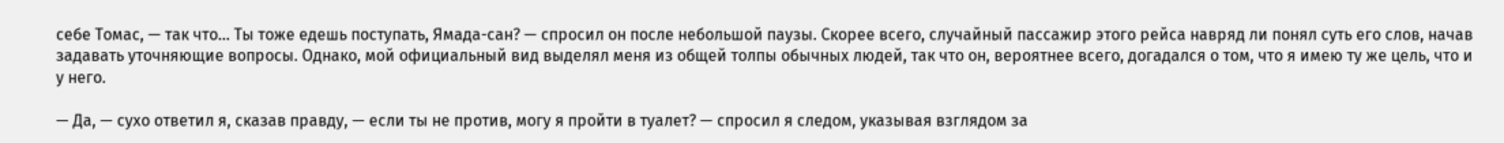себе Томас, — так что... Ты тоже едешь поступать, Ямада-сан? — спросил он после небольшой паузы. Скорее всего, случайный пассажир этого рейса навряд ли понял суть его слов, начав задавать уточняющие вопросы. Однако, мой официальный вид выделял меня из общей толпы обычных людей, так что он, вероятнее всего, догадался о том, что я имею ту же цель, что и у него.

— Да, — сухо ответил я, сказав правду, — если ты не против, могу я пройти в туалет? — спросил я следом, указывая взглядом за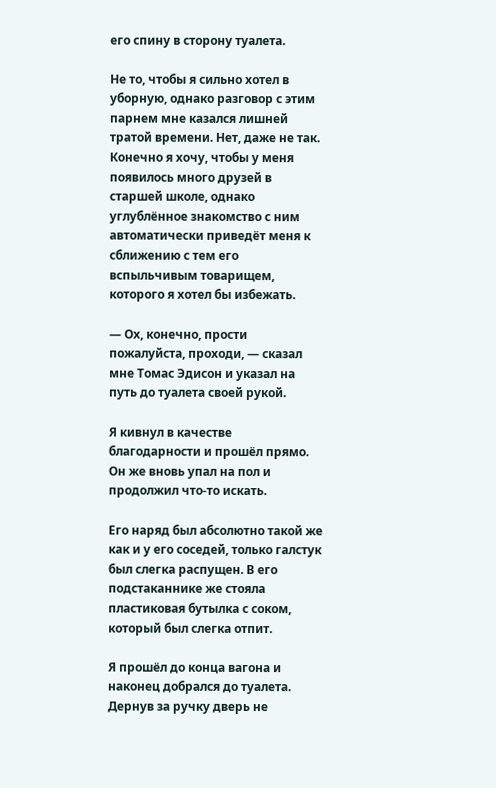его спину в сторону туалета.

Не то, чтобы я сильно хотел в уборную, однако разговор с этим парнем мне казался лишней тратой времени. Нет, даже не так. Конечно я хочу, чтобы у меня появилось много друзей в старшей школе, однако углублённое знакомство с ним автоматически приведёт меня к сближению с тем его вспыльчивым товарищем, которого я хотел бы избежать.

— Ох, конечно, прости пожалуйста, проходи, — сказал мне Томас Эдисон и указал на путь до туалета своей рукой.

Я кивнул в качестве благодарности и прошёл прямо. Он же вновь упал на пол и продолжил что-то искать.

Его наряд был абсолютно такой же как и у его соседей, только галстук был слегка распущен. В его подстаканнике же стояла пластиковая бутылка с соком, который был слегка отпит.

Я прошёл до конца вагона и наконец добрался до туалета. Дернув за ручку дверь не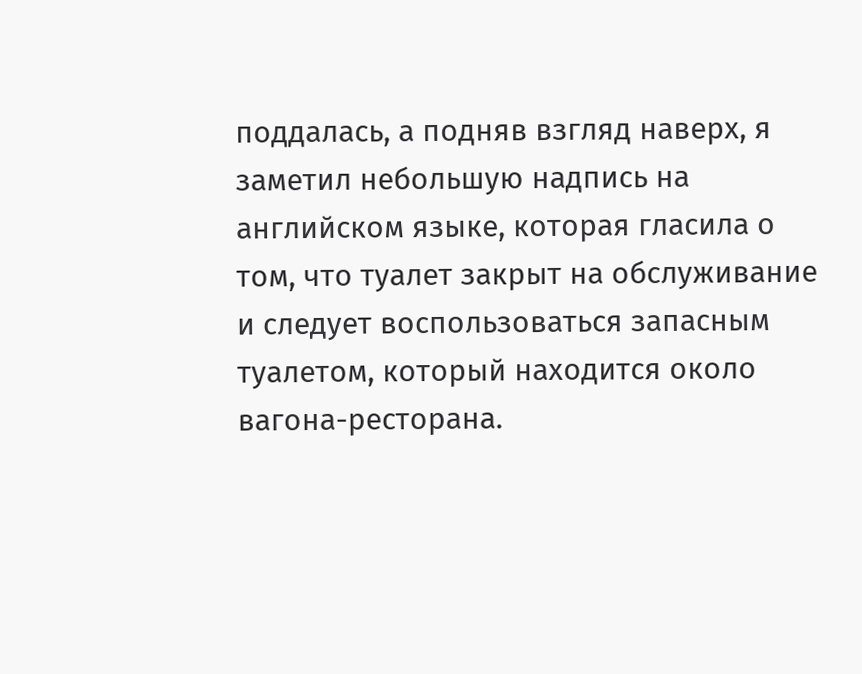поддалась, а подняв взгляд наверх, я заметил небольшую надпись на английском языке, которая гласила о том, что туалет закрыт на обслуживание и следует воспользоваться запасным туалетом, который находится около вагона-ресторана.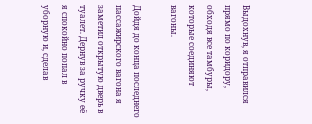Выдохнув, я отправился прямо по коридору, обходя все тамбуры, которые соединяют вагоны.

Дойдя до конца последнего пассажирского вагона я заметил открытую дверь в туалет. Дернув за ручку её я спокойно попал в уборную и, сделав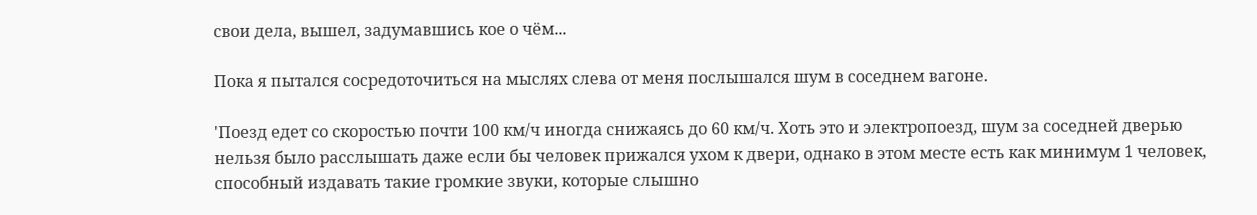свои дела, вышел, задумавшись кое о чём...

Пока я пытался сосредоточиться на мыслях слева от меня послышался шум в соседнем вагоне.

'Поезд едет со скоростью почти 100 км/ч иногда снижаясь до 60 км/ч. Хоть это и электропоезд, шум за соседней дверью нельзя было расслышать даже если бы человек прижался ухом к двери, однако в этом месте есть как минимум 1 человек, способный издавать такие громкие звуки, которые слышно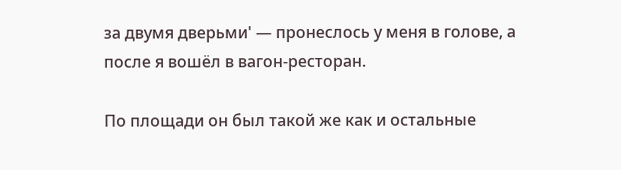за двумя дверьми' — пронеслось у меня в голове, а после я вошёл в вагон-ресторан.

По площади он был такой же как и остальные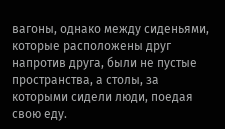вагоны, однако между сиденьями, которые расположены друг напротив друга, были не пустые пространства, а столы, за которыми сидели люди, поедая свою еду.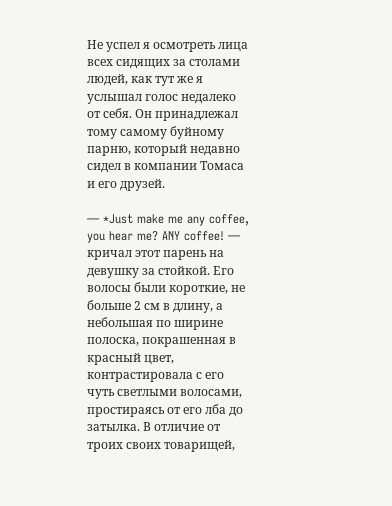Не успел я осмотреть лица всех сидящих за столами людей, как тут же я услышал голос недалеко от себя. Он принадлежал тому самому буйному парню, который недавно сидел в компании Томаса и его друзей.

— *Just make me any coffee, you hear me? ANY coffee! — кричал этот парень на девушку за стойкой. Его волосы были короткие, не больше 2 см в длину, а небольшая по ширине полоска, покрашенная в красный цвет, контрастировала с его чуть светлыми волосами, простираясь от его лба до затылка. В отличие от троих своих товарищей,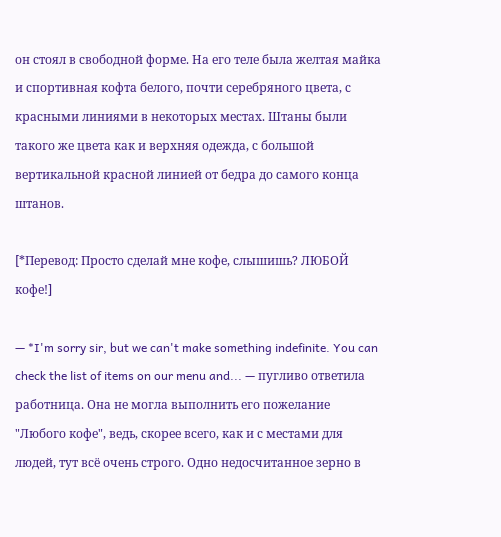он стоял в свободной форме. На его теле была желтая майка и спортивная кофта белого, почти серебряного цвета, с красными линиями в некоторых местах. Штаны были такого же цвета как и верхняя одежда, с большой вертикальной красной линией от бедра до самого конца штанов.

[*Перевод: Просто сделай мне кофе, слышишь? ЛЮБОЙ кофе!]

— *I'm sorry sir, but we can't make something indefinite. You can check the list of items on our menu and... — пугливо ответила работница. Она не могла выполнить его пожелание "Любого кофе", ведь, скорее всего, как и с местами для людей, тут всё очень строго. Одно недосчитанное зерно в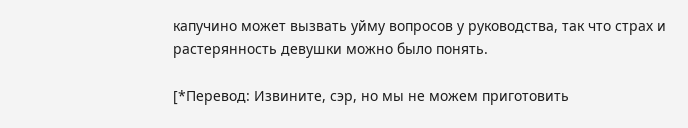капучино может вызвать уйму вопросов у руководства, так что страх и растерянность девушки можно было понять.

[*Перевод: Извините, сэр, но мы не можем приготовить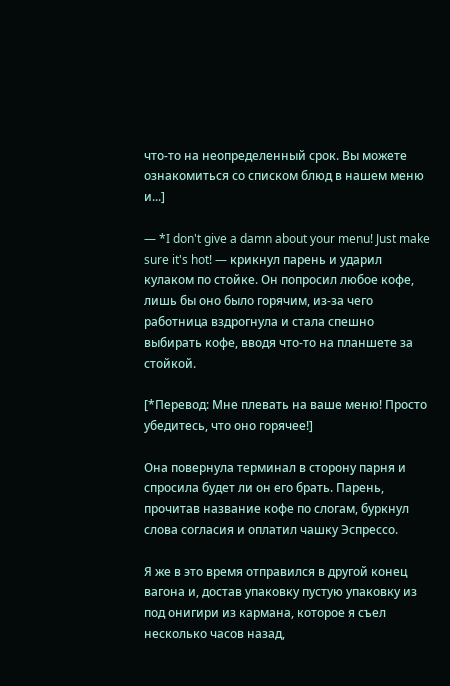что-то на неопределенный срок. Вы можете ознакомиться со списком блюд в нашем меню и...]

— *I don't give a damn about your menu! Just make sure it's hot! — крикнул парень и ударил кулаком по стойке. Он попросил любое кофе, лишь бы оно было горячим, из-за чего работница вздрогнула и стала спешно выбирать кофе, вводя что-то на планшете за стойкой.

[*Перевод: Мне плевать на ваше меню! Просто убедитесь, что оно горячее!]

Она повернула терминал в сторону парня и спросила будет ли он его брать. Парень, прочитав название кофе по слогам, буркнул слова согласия и оплатил чашку Эспрессо.

Я же в это время отправился в другой конец вагона и, достав упаковку пустую упаковку из под онигири из кармана, которое я съел несколько часов назад,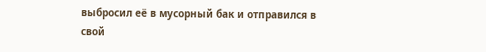выбросил её в мусорный бак и отправился в свой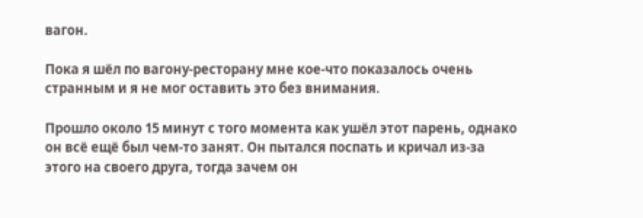вагон.

Пока я шёл по вагону-ресторану мне кое-что показалось очень странным и я не мог оставить это без внимания.

Прошло около 15 минут с того момента как ушёл этот парень, однако он всё ещё был чем-то занят. Он пытался поспать и кричал из-за этого на своего друга, тогда зачем он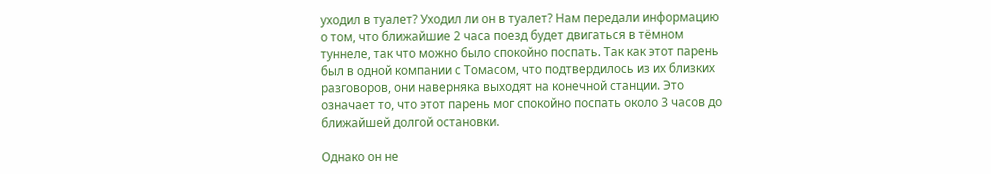уходил в туалет? Уходил ли он в туалет? Нам передали информацию о том, что ближайшие 2 часа поезд будет двигаться в тёмном туннеле, так что можно было спокойно поспать. Так как этот парень был в одной компании с Томасом, что подтвердилось из их близких разговоров, они наверняка выходят на конечной станции. Это означает то, что этот парень мог спокойно поспать около 3 часов до ближайшей долгой остановки.

Однако он не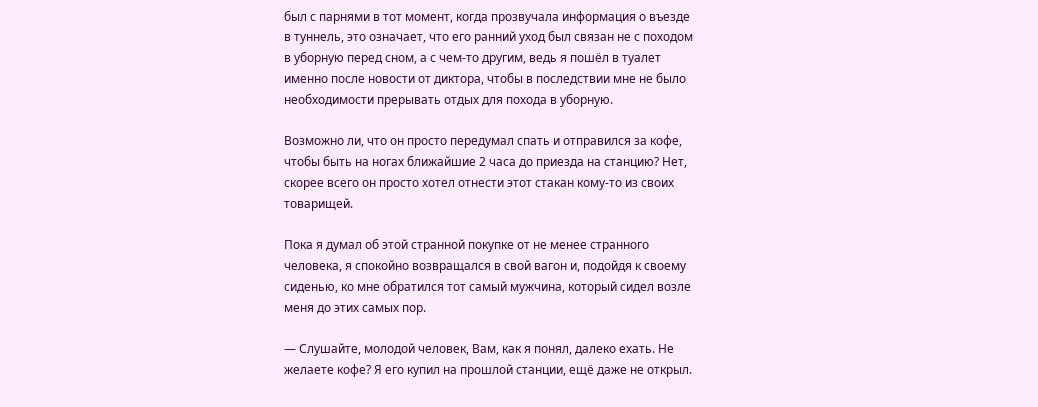был с парнями в тот момент, когда прозвучала информация о въезде в туннель, это означает, что его ранний уход был связан не с походом в уборную перед сном, а с чем-то другим, ведь я пошёл в туалет именно после новости от диктора, чтобы в последствии мне не было необходимости прерывать отдых для похода в уборную.

Возможно ли, что он просто передумал спать и отправился за кофе, чтобы быть на ногах ближайшие 2 часа до приезда на станцию? Нет, скорее всего он просто хотел отнести этот стакан кому-то из своих товарищей.

Пока я думал об этой странной покупке от не менее странного человека, я спокойно возвращался в свой вагон и, подойдя к своему сиденью, ко мне обратился тот самый мужчина, который сидел возле меня до этих самых пор.

— Слушайте, молодой человек, Вам, как я понял, далеко ехать. Не желаете кофе? Я его купил на прошлой станции, ещё даже не открыл.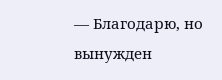— Благодарю, но вынужден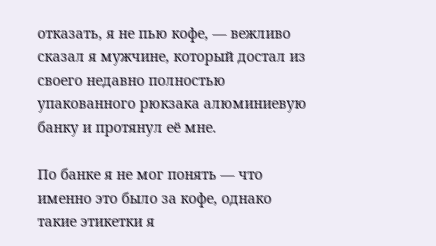отказать, я не пью кофе, — вежливо сказал я мужчине, который достал из своего недавно полностью упакованного рюкзака алюминиевую банку и протянул её мне.

По банке я не мог понять — что именно это было за кофе, однако такие этикетки я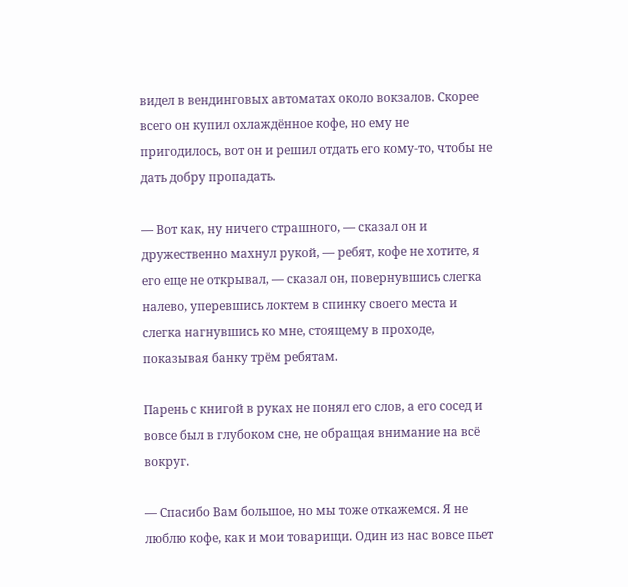видел в вендинговых автоматах около вокзалов. Скорее всего он купил охлаждённое кофе, но ему не пригодилось, вот он и решил отдать его кому-то, чтобы не дать добру пропадать.

— Вот как, ну ничего страшного, — сказал он и дружественно махнул рукой, — ребят, кофе не хотите, я его еще не открывал, — сказал он, повернувшись слегка налево, уперевшись локтем в спинку своего места и слегка нагнувшись ко мне, стоящему в проходе, показывая банку трём ребятам.

Парень с книгой в руках не понял его слов, а его сосед и вовсе был в глубоком сне, не обращая внимание на всё вокруг.

— Спасибо Вам большое, но мы тоже откажемся. Я не люблю кофе, как и мои товарищи. Один из нас вовсе пьет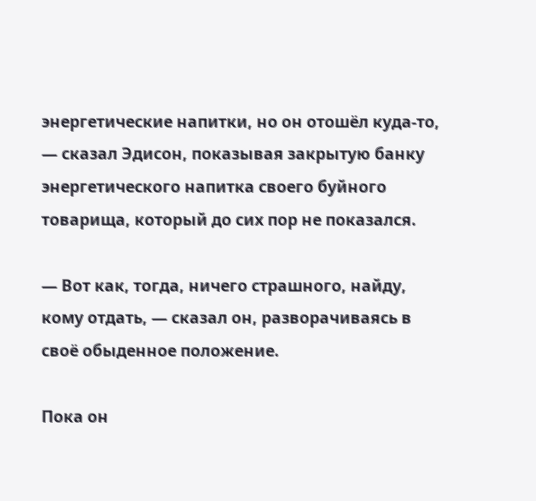энергетические напитки, но он отошёл куда-то, — сказал Эдисон, показывая закрытую банку энергетического напитка своего буйного товарища, который до сих пор не показался.

— Вот как, тогда, ничего страшного, найду, кому отдать, — сказал он, разворачиваясь в своё обыденное положение.

Пока он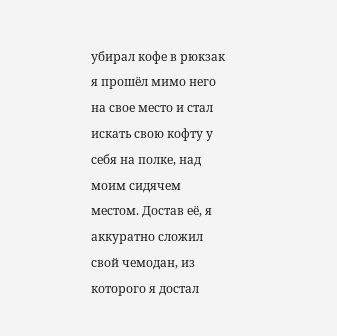убирал кофе в рюкзак я прошёл мимо него на свое место и стал искать свою кофту у себя на полке, над моим сидячем местом. Достав её, я аккуратно сложил свой чемодан, из которого я достал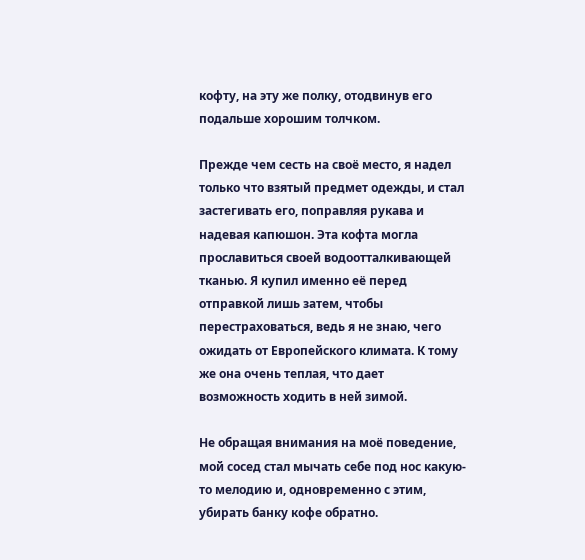кофту, на эту же полку, отодвинув его подальше хорошим толчком.

Прежде чем сесть на своё место, я надел только что взятый предмет одежды, и стал застегивать его, поправляя рукава и надевая капюшон. Эта кофта могла прославиться своей водоотталкивающей тканью. Я купил именно её перед отправкой лишь затем, чтобы перестраховаться, ведь я не знаю, чего ожидать от Европейского климата. К тому же она очень теплая, что дает возможность ходить в ней зимой.

Не обращая внимания на моё поведение, мой сосед стал мычать себе под нос какую-то мелодию и, одновременно с этим, убирать банку кофе обратно.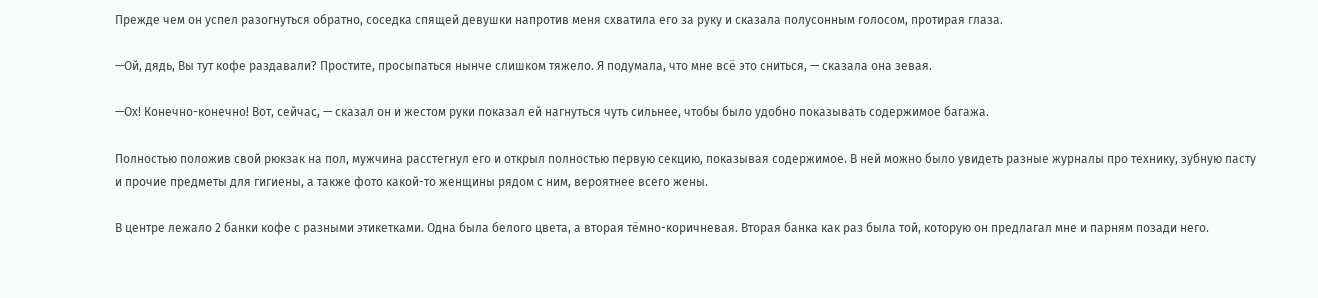Прежде чем он успел разогнуться обратно, соседка спящей девушки напротив меня схватила его за руку и сказала полусонным голосом, протирая глаза.

—Ой, дядь, Вы тут кофе раздавали? Простите, просыпаться нынче слишком тяжело. Я подумала, что мне всё это сниться, — сказала она зевая.

—Ох! Конечно-конечно! Вот, сейчас, — сказал он и жестом руки показал ей нагнуться чуть сильнее, чтобы было удобно показывать содержимое багажа.

Полностью положив свой рюкзак на пол, мужчина расстегнул его и открыл полностью первую секцию, показывая содержимое. В ней можно было увидеть разные журналы про технику, зубную пасту и прочие предметы для гигиены, а также фото какой-то женщины рядом с ним, вероятнее всего жены.

В центре лежало 2 банки кофе с разными этикетками. Одна была белого цвета, а вторая тёмно-коричневая. Вторая банка как раз была той, которую он предлагал мне и парням позади него.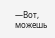—Вот, можешь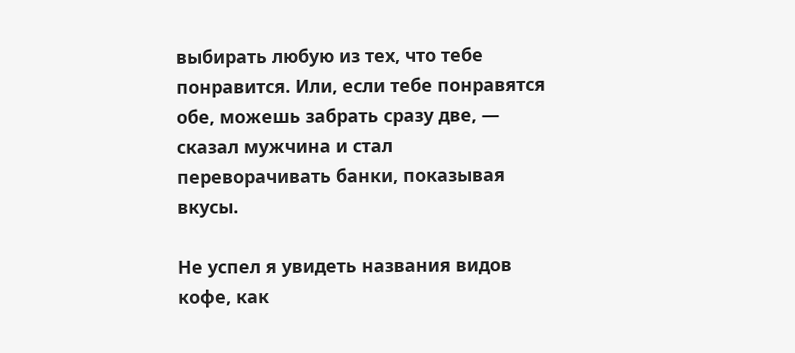выбирать любую из тех, что тебе понравится. Или, если тебе понравятся обе, можешь забрать сразу две, — сказал мужчина и стал переворачивать банки, показывая вкусы.

Не успел я увидеть названия видов кофе, как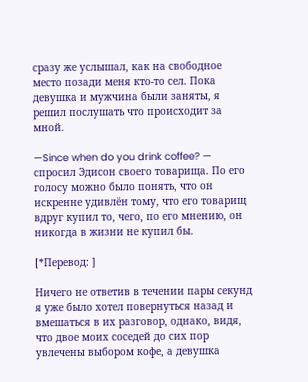сразу же услышал, как на свободное место позади меня кто-то сел. Пока девушка и мужчина были заняты, я решил послушать что происходит за мной.

—Since when do you drink coffee? — спросил Эдисон своего товарища. По его голосу можно было понять, что он искренне удивлён тому, что его товарищ вдруг купил то, чего, по его мнению, он никогда в жизни не купил бы.

[*Перевод: ]

Ничего не ответив в течении пары секунд я уже было хотел повернуться назад и вмешаться в их разговор, однако, видя, что двое моих соседей до сих пор увлечены выбором кофе, а девушка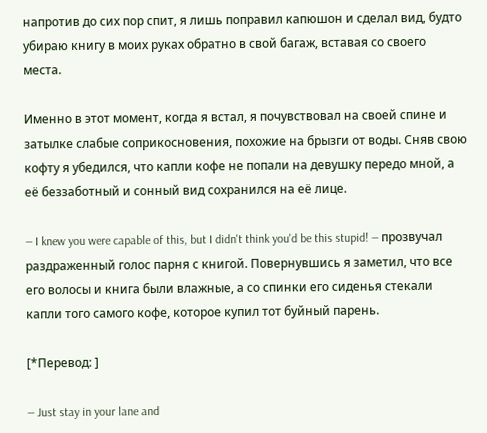напротив до сих пор спит, я лишь поправил капюшон и сделал вид, будто убираю книгу в моих руках обратно в свой багаж, вставая со своего места.

Именно в этот момент, когда я встал, я почувствовал на своей спине и затылке слабые соприкосновения, похожие на брызги от воды. Сняв свою кофту я убедился, что капли кофе не попали на девушку передо мной, а её беззаботный и сонный вид сохранился на её лице.

— I knew you were capable of this, but I didn't think you'd be this stupid! — прозвучал раздраженный голос парня с книгой. Повернувшись я заметил, что все его волосы и книга были влажные, а со спинки его сиденья стекали капли того самого кофе, которое купил тот буйный парень.

[*Перевод: ]

— Just stay in your lane and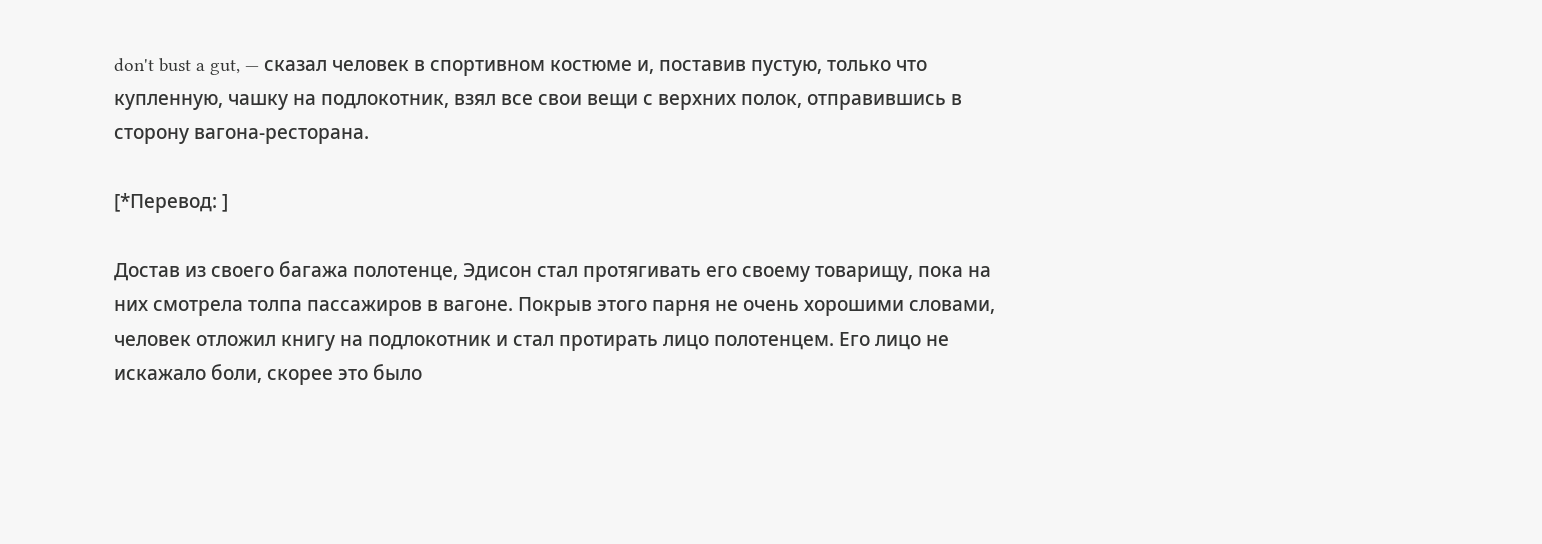don't bust a gut, — сказал человек в спортивном костюме и, поставив пустую, только что купленную, чашку на подлокотник, взял все свои вещи с верхних полок, отправившись в сторону вагона-ресторана.

[*Перевод: ]

Достав из своего багажа полотенце, Эдисон стал протягивать его своему товарищу, пока на них смотрела толпа пассажиров в вагоне. Покрыв этого парня не очень хорошими словами, человек отложил книгу на подлокотник и стал протирать лицо полотенцем. Его лицо не искажало боли, скорее это было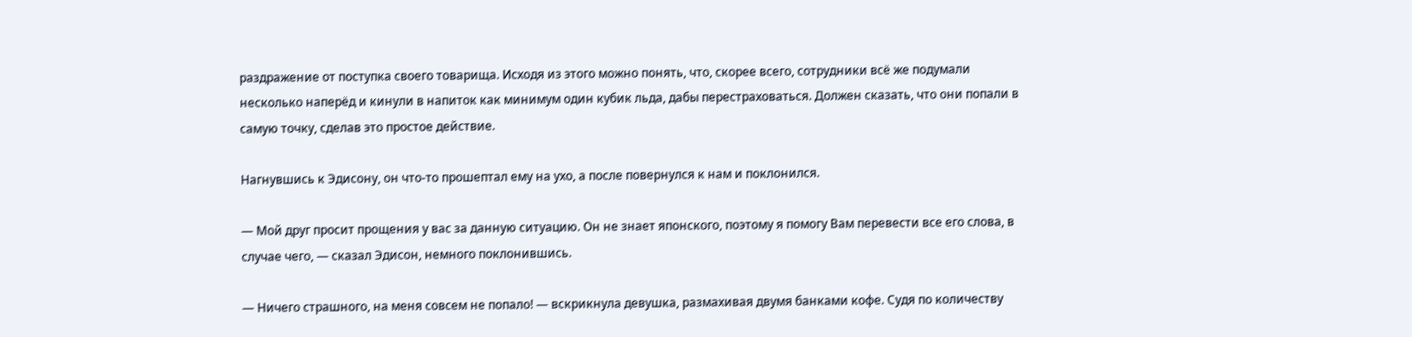раздражение от поступка своего товарища. Исходя из этого можно понять, что, скорее всего, сотрудники всё же подумали несколько наперёд и кинули в напиток как минимум один кубик льда, дабы перестраховаться. Должен сказать, что они попали в самую точку, сделав это простое действие.

Нагнувшись к Эдисону, он что-то прошептал ему на ухо, а после повернулся к нам и поклонился.

— Мой друг просит прощения у вас за данную ситуацию. Он не знает японского, поэтому я помогу Вам перевести все его слова, в случае чего, — сказал Эдисон, немного поклонившись.

— Ничего страшного, на меня совсем не попало! — вскрикнула девушка, размахивая двумя банками кофе. Судя по количеству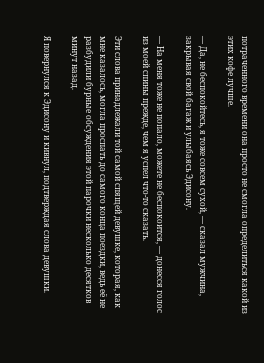потраченного времени она просто не смогла определиться какой из этих кофе лучше.

— Да, не беспокойтесь, я тоже совсем сухой, — сказал мужчина, закрывая свой багаж и улыбаясь Эдисону.

— На меня тоже не попало, можете не беспокоится, — донесся голос из моей спины прежде, чем я успел что-то сказать.

Эти слова принадлежали той самой спящей девушке, которая, как мне казалось, могла проспать до самого конца поездки, ведь её не разбудили бурные обсуждения этой парочки несколько десятков минут назад.

Я повернулся к Эдисону и кивнул, подтверждая слова девушки.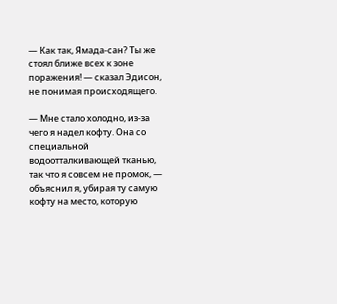— Как так, Ямада-сан? Ты же стоял ближе всех к зоне поражения! — сказал Эдисон, не понимая происходящего.

— Мне стало холодно, из-за чего я надел кофту. Она со специальной водоотталкивающей тканью, так что я совсем не промок, — объяснил я, убирая ту самую кофту на место, которую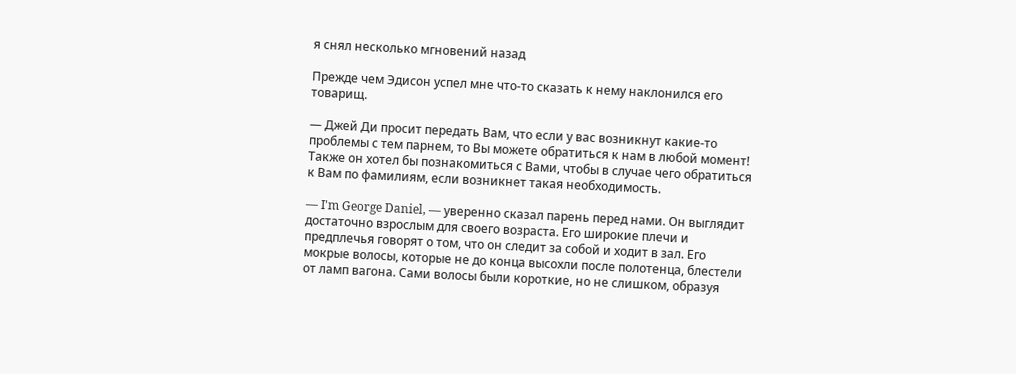я снял несколько мгновений назад

Прежде чем Эдисон успел мне что-то сказать к нему наклонился его товарищ.

— Джей Ди просит передать Вам, что если у вас возникнут какие-то проблемы с тем парнем, то Вы можете обратиться к нам в любой момент! Также он хотел бы познакомиться с Вами, чтобы в случае чего обратиться к Вам по фамилиям, если возникнет такая необходимость.

— I'm George Daniel, — уверенно сказал парень перед нами. Он выглядит достаточно взрослым для своего возраста. Его широкие плечи и предплечья говорят о том, что он следит за собой и ходит в зал. Его мокрые волосы, которые не до конца высохли после полотенца, блестели от ламп вагона. Сами волосы были короткие, но не слишком, образуя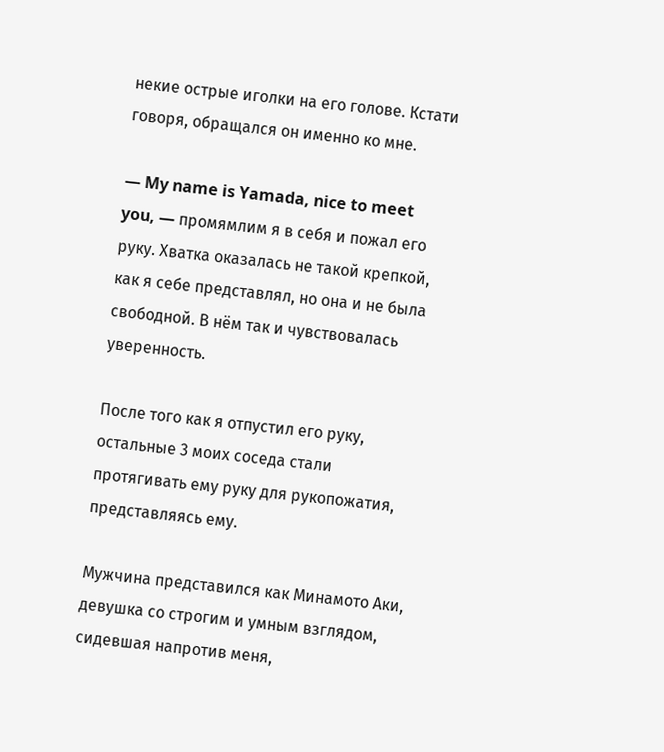некие острые иголки на его голове. Кстати говоря, обращался он именно ко мне.

— My name is Yamada, nice to meet you, — промямлим я в себя и пожал его руку. Хватка оказалась не такой крепкой, как я себе представлял, но она и не была свободной. В нём так и чувствовалась уверенность.

После того как я отпустил его руку, остальные 3 моих соседа стали протягивать ему руку для рукопожатия, представляясь ему.

Мужчина представился как Минамото Аки, девушка со строгим и умным взглядом, сидевшая напротив меня,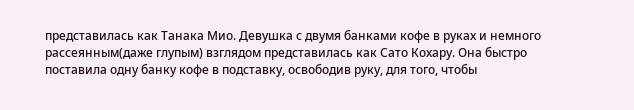представилась как Танака Мио. Девушка с двумя банками кофе в руках и немного рассеянным(даже глупым) взглядом представилась как Сато Кохару. Она быстро поставила одну банку кофе в подставку, освободив руку, для того, чтобы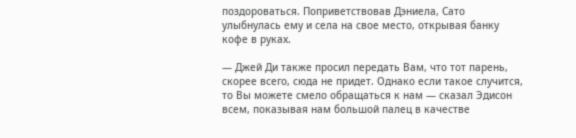поздороваться. Поприветствовав Дэниела, Сато улыбнулась ему и села на свое место, открывая банку кофе в руках.

— Джей Ди также просил передать Вам, что тот парень, скорее всего, сюда не придет. Однако если такое случится, то Вы можете смело обращаться к нам — сказал Эдисон всем, показывая нам большой палец в качестве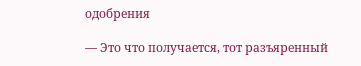одобрения

— Это что получается, тот разъяренный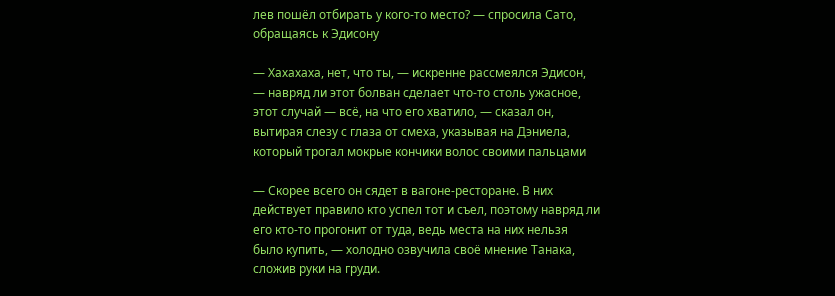лев пошёл отбирать у кого-то место? — спросила Сато, обращаясь к Эдисону

— Хахахаха, нет, что ты, — искренне рассмеялся Эдисон, — навряд ли этот болван сделает что-то столь ужасное, этот случай — всё, на что его хватило, — сказал он, вытирая слезу с глаза от смеха, указывая на Дэниела, который трогал мокрые кончики волос своими пальцами

— Скорее всего он сядет в вагоне-ресторане. В них действует правило кто успел тот и съел, поэтому навряд ли его кто-то прогонит от туда, ведь места на них нельзя было купить, — холодно озвучила своё мнение Танака, сложив руки на груди.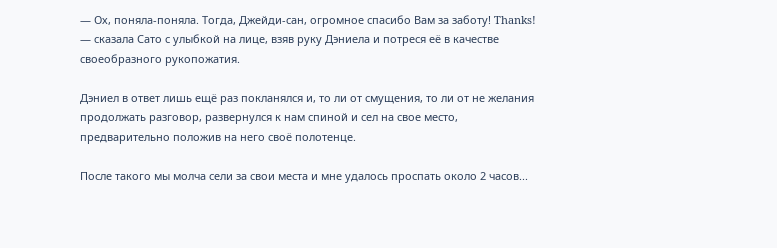— Ох, поняла-поняла. Тогда, Джейди-сан, огромное спасибо Вам за заботу! Thanks! — сказала Сато с улыбкой на лице, взяв руку Дэниела и потреся её в качестве своеобразного рукопожатия.

Дэниел в ответ лишь ещё раз покланялся и, то ли от смущения, то ли от не желания продолжать разговор, развернулся к нам спиной и сел на свое место, предварительно положив на него своё полотенце.

После такого мы молча сели за свои места и мне удалось проспать около 2 часов...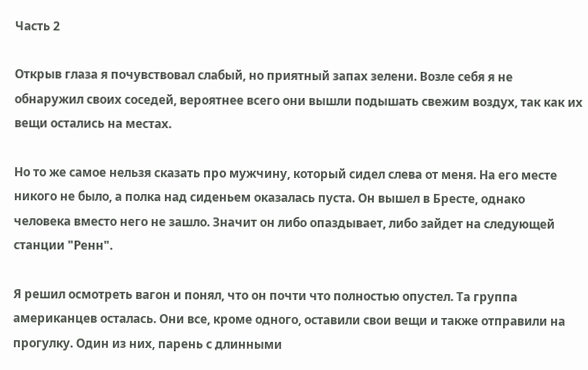Часть 2

Открыв глаза я почувствовал слабый, но приятный запах зелени. Возле себя я не обнаружил своих соседей, вероятнее всего они вышли подышать свежим воздух, так как их вещи остались на местах.

Но то же самое нельзя сказать про мужчину, который сидел слева от меня. На его месте никого не было, а полка над сиденьем оказалась пуста. Он вышел в Бресте, однако человека вместо него не зашло. Значит он либо опаздывает, либо зайдет на следующей станции "Ренн".

Я решил осмотреть вагон и понял, что он почти что полностью опустел. Та группа американцев осталась. Они все, кроме одного, оставили свои вещи и также отправили на прогулку. Один из них, парень с длинными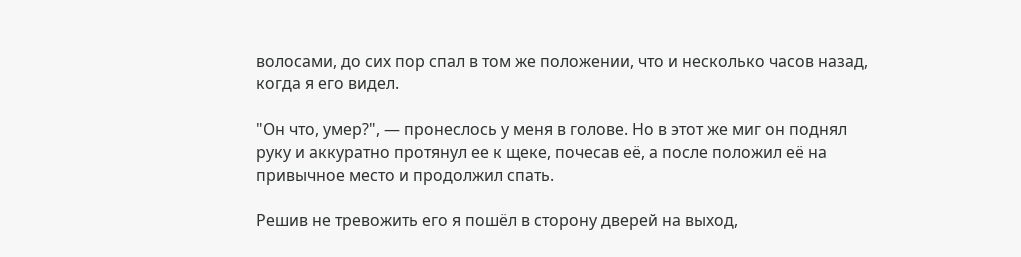волосами, до сих пор спал в том же положении, что и несколько часов назад, когда я его видел.

"Он что, умер?", — пронеслось у меня в голове. Но в этот же миг он поднял руку и аккуратно протянул ее к щеке, почесав её, а после положил её на привычное место и продолжил спать.

Решив не тревожить его я пошёл в сторону дверей на выход,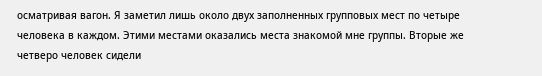осматривая вагон. Я заметил лишь около двух заполненных групповых мест по четыре человека в каждом. Этими местами оказались места знакомой мне группы. Вторые же четверо человек сидели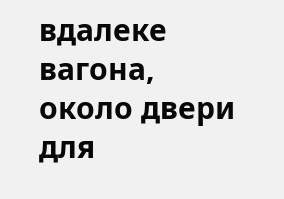вдалеке вагона, около двери для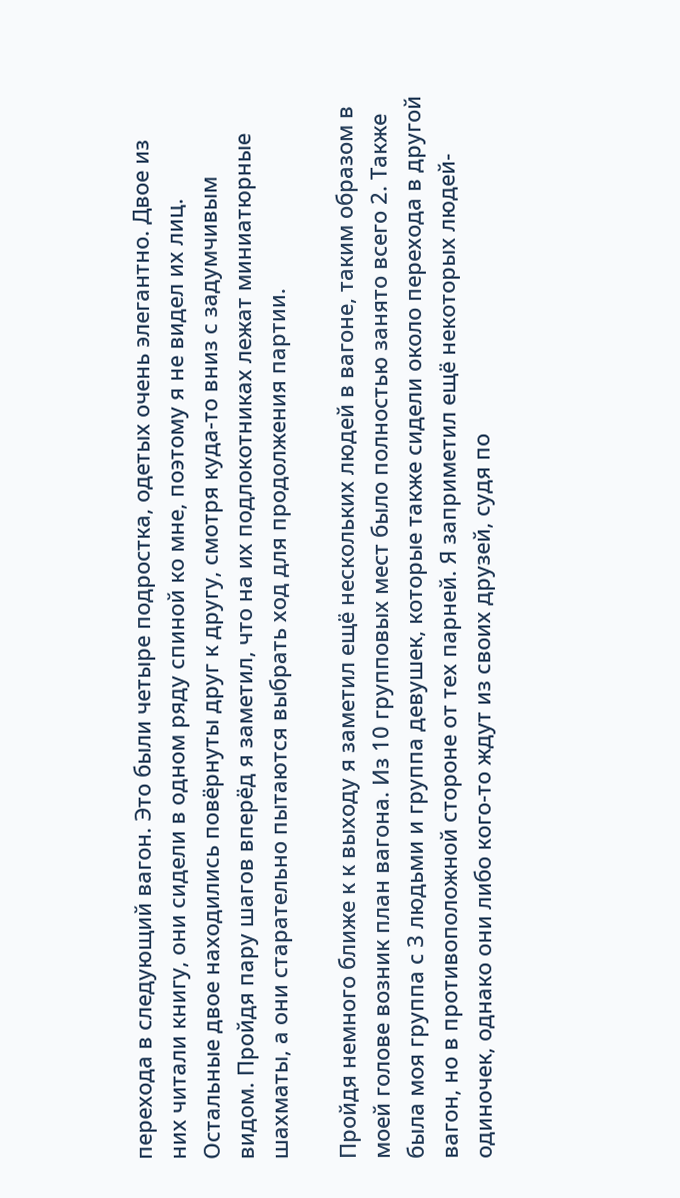перехода в следующий вагон. Это были четыре подростка, одетых очень элегантно. Двое из них читали книгу, они сидели в одном ряду спиной ко мне, поэтому я не видел их лиц. Остальные двое находились повёрнуты друг к другу, смотря куда-то вниз с задумчивым видом. Пройдя пару шагов вперёд я заметил, что на их подлокотниках лежат миниатюрные шахматы, а они старательно пытаются выбрать ход для продолжения партии.

Пройдя немного ближе к к выходу я заметил ещё нескольких людей в вагоне, таким образом в моей голове возник план вагона. Из 10 групповых мест было полностью занято всего 2. Также была моя группа с 3 людьми и группа девушек, которые также сидели около перехода в другой вагон, но в противоположной стороне от тех парней. Я заприметил ещё некоторых людей-одиночек, однако они либо кого-то ждут из своих друзей, судя по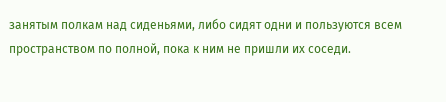занятым полкам над сиденьями, либо сидят одни и пользуются всем пространством по полной, пока к ним не пришли их соседи.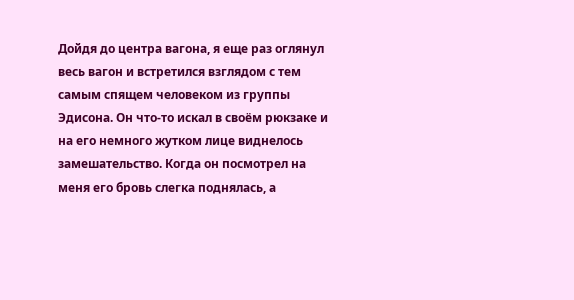Дойдя до центра вагона, я еще раз оглянул весь вагон и встретился взглядом с тем самым спящем человеком из группы Эдисона. Он что-то искал в своём рюкзаке и на его немного жутком лице виднелось замешательство. Когда он посмотрел на меня его бровь слегка поднялась, а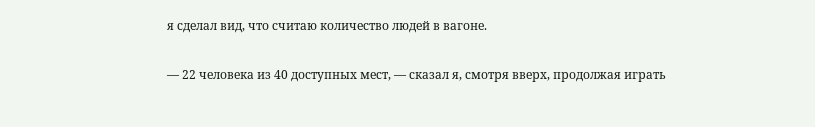я сделал вид, что считаю количество людей в вагоне.

— 22 человека из 40 доступных мест, — сказал я, смотря вверх, продолжая играть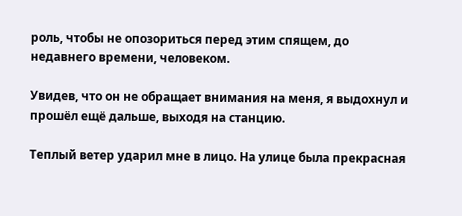роль, чтобы не опозориться перед этим спящем, до недавнего времени, человеком.

Увидев, что он не обращает внимания на меня, я выдохнул и прошёл ещё дальше, выходя на станцию.

Теплый ветер ударил мне в лицо. На улице была прекрасная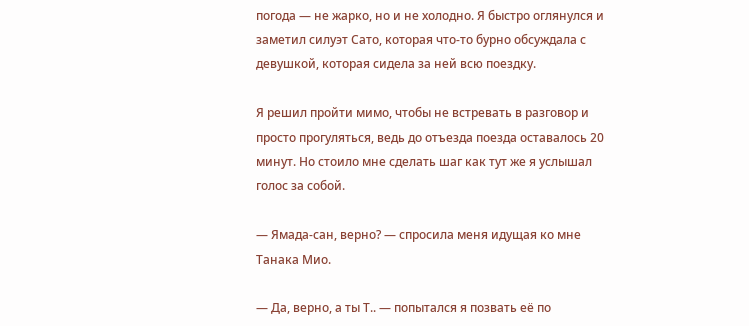погода — не жарко, но и не холодно. Я быстро оглянулся и заметил силуэт Сато, которая что-то бурно обсуждала с девушкой, которая сидела за ней всю поездку.

Я решил пройти мимо, чтобы не встревать в разговор и просто прогуляться, ведь до отъезда поезда оставалось 20 минут. Но стоило мне сделать шаг как тут же я услышал голос за собой.

— Ямада-сан, верно? — спросила меня идущая ко мне Танака Мио.

— Да, верно, а ты Т.. — попытался я позвать её по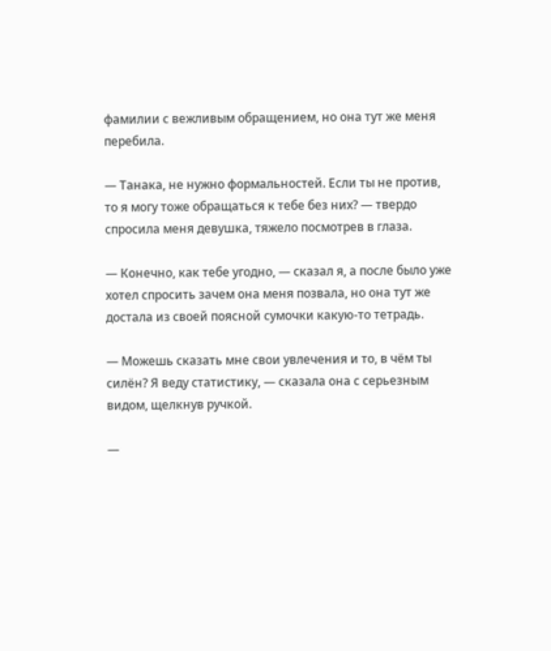фамилии с вежливым обращением, но она тут же меня перебила.

— Танака, не нужно формальностей. Если ты не против, то я могу тоже обращаться к тебе без них? — твердо спросила меня девушка, тяжело посмотрев в глаза.

— Конечно, как тебе угодно, — сказал я, а после было уже хотел спросить зачем она меня позвала, но она тут же достала из своей поясной сумочки какую-то тетрадь.

— Можешь сказать мне свои увлечения и то, в чём ты силён? Я веду статистику, — сказала она с серьезным видом, щелкнув ручкой.

—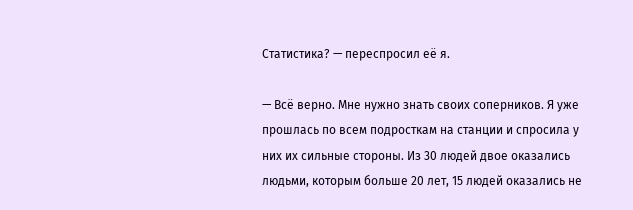Статистика? — переспросил её я.

— Всё верно. Мне нужно знать своих соперников. Я уже прошлась по всем подросткам на станции и спросила у них их сильные стороны. Из 30 людей двое оказались людьми, которым больше 20 лет, 15 людей оказались не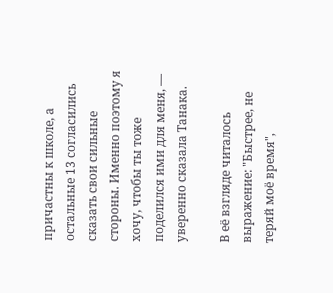причастны к школе, а остальные 13 согласились сказать свои сильные стороны. Именно поэтому я хочу, чтобы ты тоже поделился ими для меня, — уверенно сказала Танака.

В её взгляде читалось выражение: "Быстрее, не теряй моё время",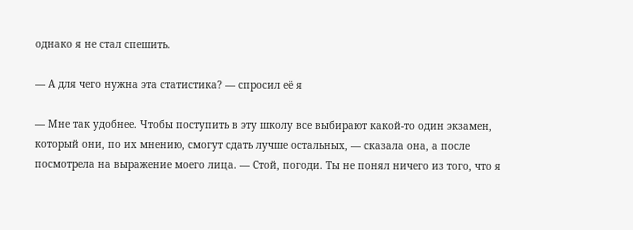однако я не стал спешить.

— А для чего нужна эта статистика? — спросил её я

— Мне так удобнее. Чтобы поступить в эту школу все выбирают какой-то один экзамен, который они, по их мнению, смогут сдать лучше остальных, — сказала она, а после посмотрела на выражение моего лица. — Стой, погоди. Ты не понял ничего из того, что я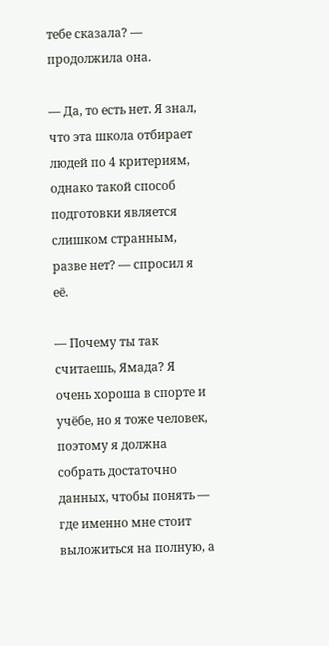тебе сказала? — продолжила она.

— Да, то есть нет. Я знал, что эта школа отбирает людей по 4 критериям, однако такой способ подготовки является слишком странным, разве нет? — спросил я её.

— Почему ты так считаешь, Ямада? Я очень хороша в спорте и учёбе, но я тоже человек, поэтому я должна собрать достаточно данных, чтобы понять — где именно мне стоит выложиться на полную, а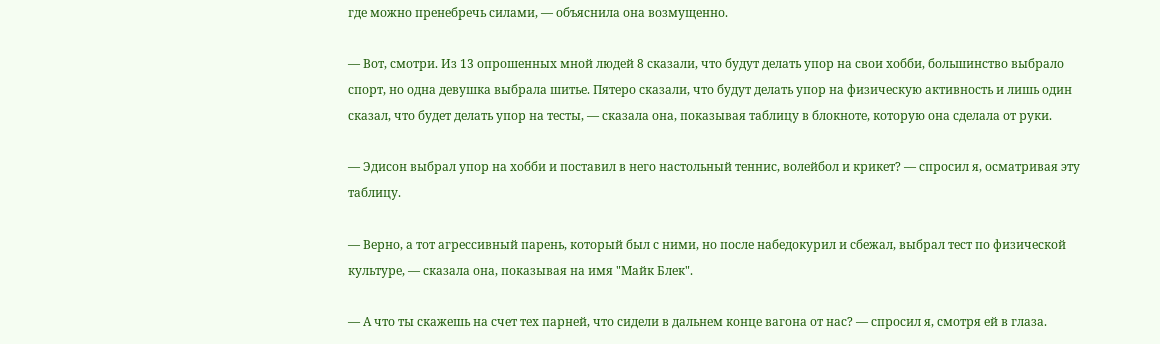где можно пренебречь силами, — объяснила она возмущенно.

— Вот, смотри. Из 13 опрошенных мной людей 8 сказали, что будут делать упор на свои хобби, большинство выбрало спорт, но одна девушка выбрала шитье. Пятеро сказали, что будут делать упор на физическую активность и лишь один сказал, что будет делать упор на тесты, — сказала она, показывая таблицу в блокноте, которую она сделала от руки.

— Эдисон выбрал упор на хобби и поставил в него настольный теннис, волейбол и крикет? — спросил я, осматривая эту таблицу.

— Верно, а тот агрессивный парень, который был с ними, но после набедокурил и сбежал, выбрал тест по физической культуре, — сказала она, показывая на имя "Майк Блек".

— А что ты скажешь на счет тех парней, что сидели в дальнем конце вагона от нас? — спросил я, смотря ей в глаза.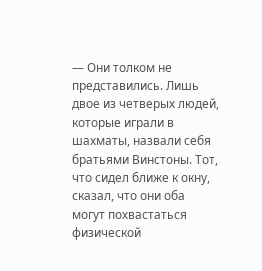— Они толком не представились. Лишь двое из четверых людей, которые играли в шахматы, назвали себя братьями Винстоны. Тот, что сидел ближе к окну, сказал, что они оба могут похвастаться физической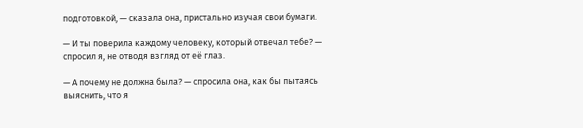подготовкой, — сказала она, пристально изучая свои бумаги.

— И ты поверила каждому человеку, который отвечал тебе? — спросил я, не отводя взгляд от её глаз.

— А почему не должна была? — спросила она, как бы пытаясь выяснить, что я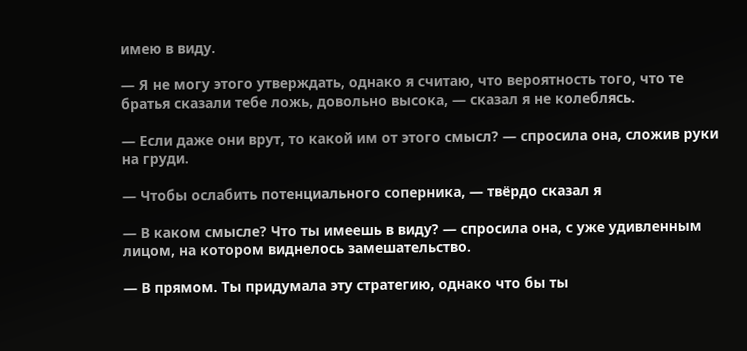имею в виду.

— Я не могу этого утверждать, однако я считаю, что вероятность того, что те братья сказали тебе ложь, довольно высока, — сказал я не колеблясь.

— Если даже они врут, то какой им от этого смысл? — спросила она, сложив руки на груди.

— Чтобы ослабить потенциального соперника, — твёрдо сказал я

— В каком смысле? Что ты имеешь в виду? — спросила она, с уже удивленным лицом, на котором виднелось замешательство.

— В прямом. Ты придумала эту стратегию, однако что бы ты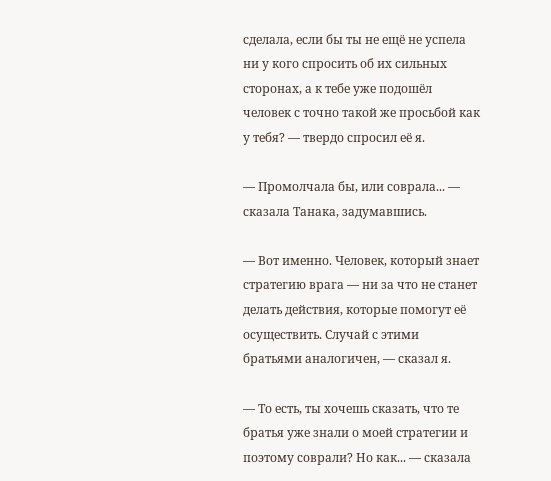сделала, если бы ты не ещё не успела ни у кого спросить об их сильных сторонах, а к тебе уже подошёл человек с точно такой же просьбой как у тебя? — твердо спросил её я.

— Промолчала бы, или соврала... — сказала Танака, задумавшись.

— Вот именно. Человек, который знает стратегию врага — ни за что не станет делать действия, которые помогут её осуществить. Случай с этими братьями аналогичен, — сказал я.

— То есть, ты хочешь сказать, что те братья уже знали о моей стратегии и поэтому соврали? Но как... — сказала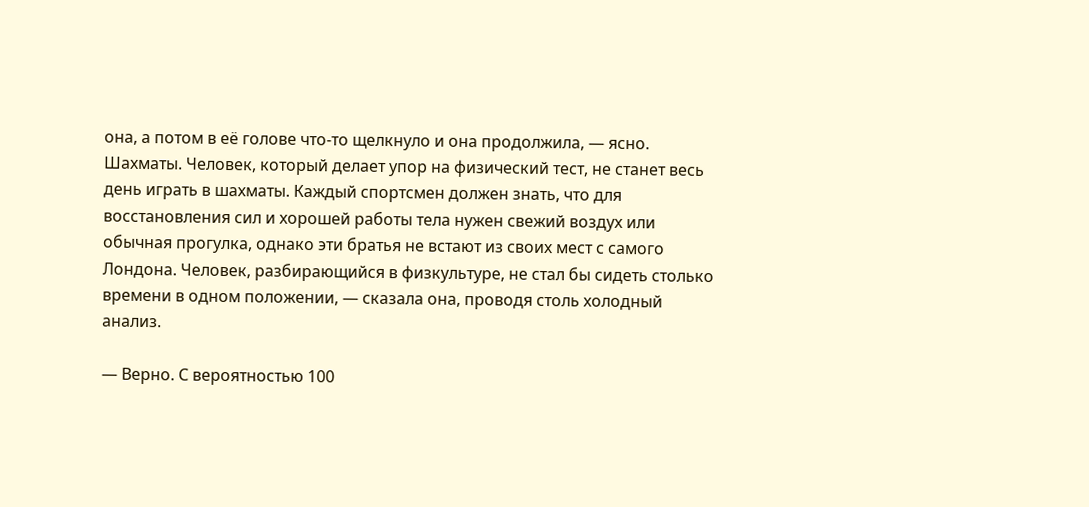она, а потом в её голове что-то щелкнуло и она продолжила, — ясно. Шахматы. Человек, который делает упор на физический тест, не станет весь день играть в шахматы. Каждый спортсмен должен знать, что для восстановления сил и хорошей работы тела нужен свежий воздух или обычная прогулка, однако эти братья не встают из своих мест с самого Лондона. Человек, разбирающийся в физкультуре, не стал бы сидеть столько времени в одном положении, — сказала она, проводя столь холодный анализ.

— Верно. С вероятностью 100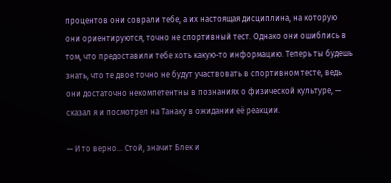процентов они соврали тебе, а их настоящая дисциплина, на которую они ориентируются, точно не спортивный тест. Однако они ошиблись в том, что предоставили тебе хоть какую-то информацию. Теперь ты будешь знать, что те двое точно не будут участвовать в спортивном тесте, ведь они достаточно некомпетентны в познаниях о физической культуре, — сказал я и посмотрел на Танаку в ожидании её реакции.

— И то верно... Стой, значит Блек и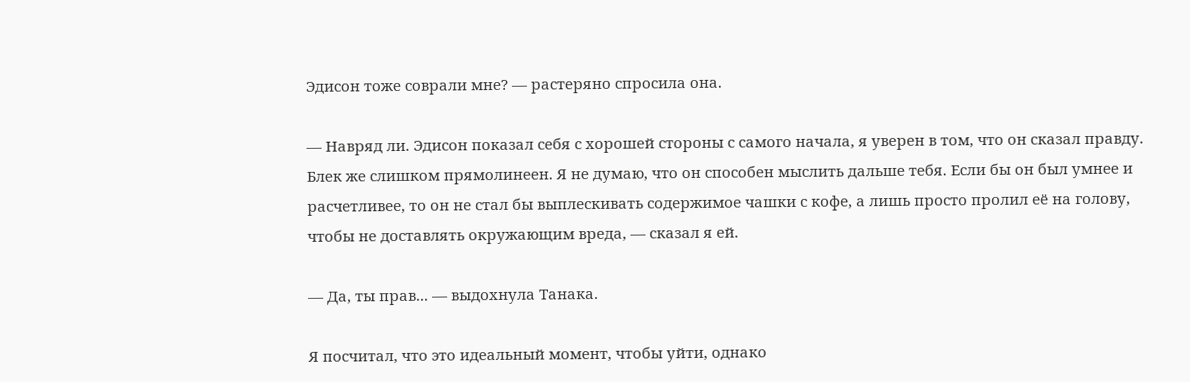Эдисон тоже соврали мне? — растеряно спросила она.

— Навряд ли. Эдисон показал себя с хорошей стороны с самого начала, я уверен в том, что он сказал правду. Блек же слишком прямолинеен. Я не думаю, что он способен мыслить дальше тебя. Если бы он был умнее и расчетливее, то он не стал бы выплескивать содержимое чашки с кофе, а лишь просто пролил её на голову, чтобы не доставлять окружающим вреда, — сказал я ей.

— Да, ты прав... — выдохнула Танака.

Я посчитал, что это идеальный момент, чтобы уйти, однако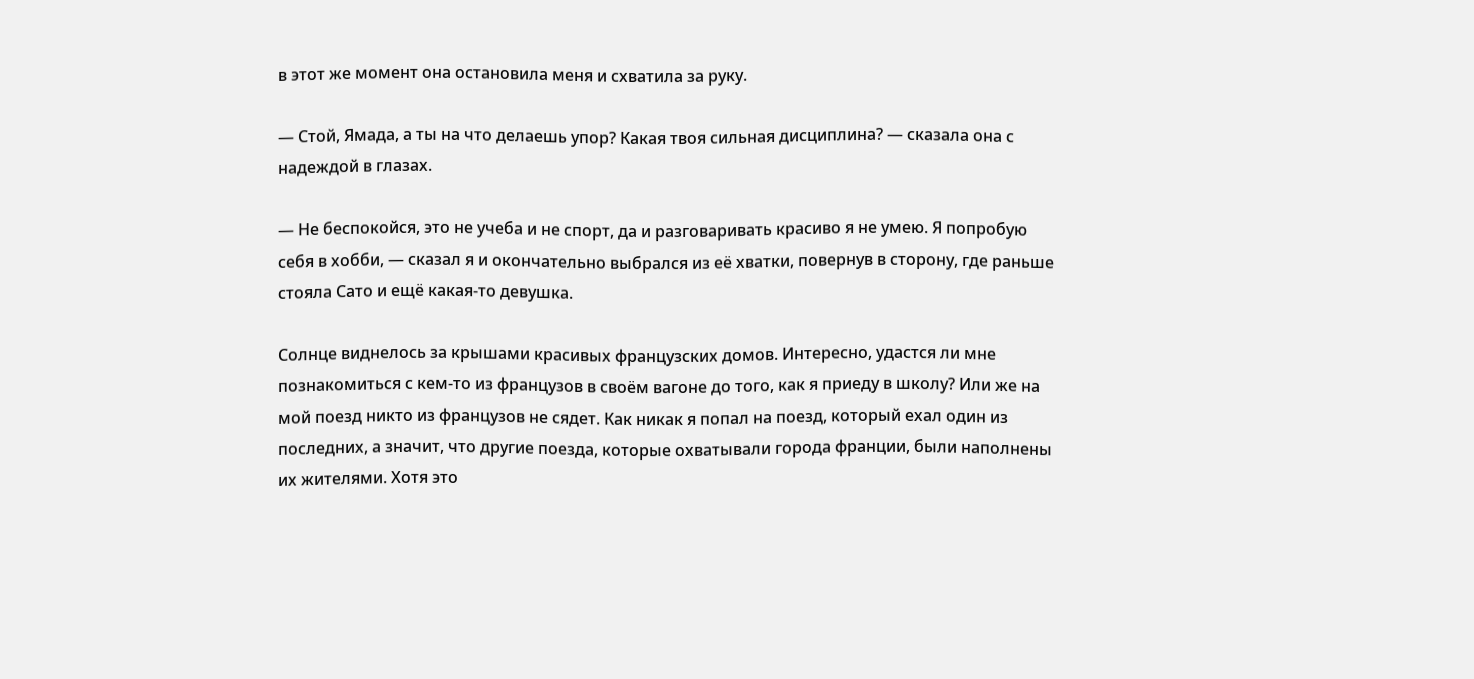в этот же момент она остановила меня и схватила за руку.

— Стой, Ямада, а ты на что делаешь упор? Какая твоя сильная дисциплина? — сказала она с надеждой в глазах.

— Не беспокойся, это не учеба и не спорт, да и разговаривать красиво я не умею. Я попробую себя в хобби, — сказал я и окончательно выбрался из её хватки, повернув в сторону, где раньше стояла Сато и ещё какая-то девушка.

Солнце виднелось за крышами красивых французских домов. Интересно, удастся ли мне познакомиться с кем-то из французов в своём вагоне до того, как я приеду в школу? Или же на мой поезд никто из французов не сядет. Как никак я попал на поезд, который ехал один из последних, а значит, что другие поезда, которые охватывали города франции, были наполнены их жителями. Хотя это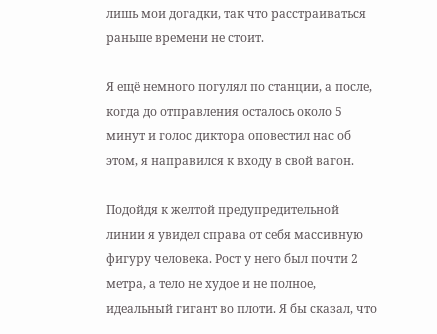лишь мои догадки, так что расстраиваться раньше времени не стоит.

Я ещё немного погулял по станции, а после, когда до отправления осталось около 5 минут и голос диктора оповестил нас об этом, я направился к входу в свой вагон.

Подойдя к желтой предупредительной линии я увидел справа от себя массивную фигуру человека. Рост у него был почти 2 метра, а тело не худое и не полное, идеальный гигант во плоти. Я бы сказал, что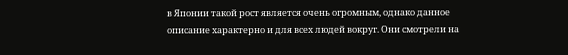в Японии такой рост является очень огромным, однако данное описание характерно и для всех людей вокруг. Они смотрели на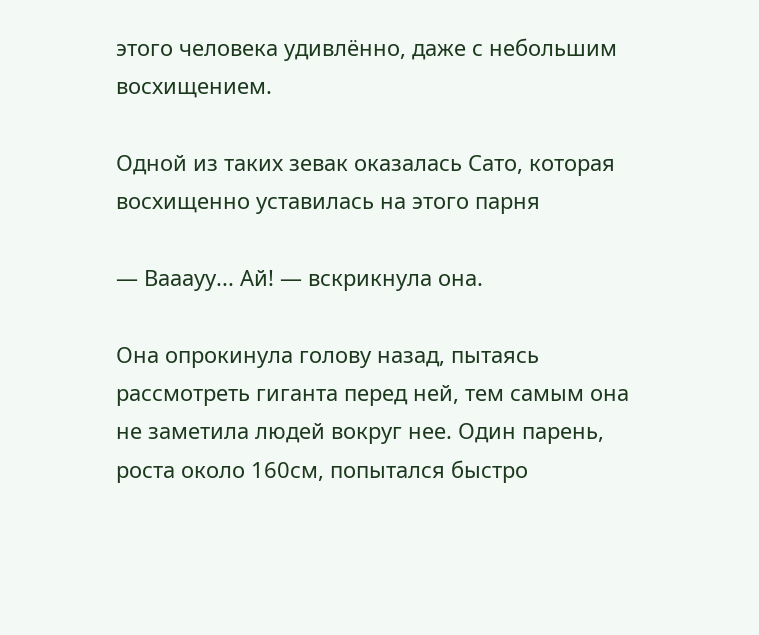этого человека удивлённо, даже с небольшим восхищением.

Одной из таких зевак оказалась Сато, которая восхищенно уставилась на этого парня

— Вааауу... Ай! — вскрикнула она.

Она опрокинула голову назад, пытаясь рассмотреть гиганта перед ней, тем самым она не заметила людей вокруг нее. Один парень, роста около 160см, попытался быстро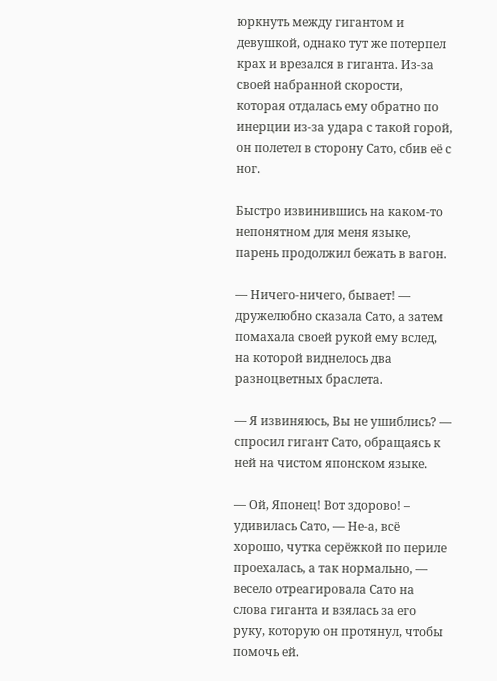юркнуть между гигантом и девушкой, однако тут же потерпел крах и врезался в гиганта. Из-за своей набранной скорости, которая отдалась ему обратно по инерции из-за удара с такой горой, он полетел в сторону Сато, сбив её с ног.

Быстро извинившись на каком-то непонятном для меня языке, парень продолжил бежать в вагон.

— Ничего-ничего, бывает! — дружелюбно сказала Сато, а затем помахала своей рукой ему вслед, на которой виднелось два разноцветных браслета.

— Я извиняюсь, Вы не ушиблись? — спросил гигант Сато, обращаясь к ней на чистом японском языке.

— Ой, Японец! Вот здорово! – удивилась Сато, — Не-а, всё хорошо, чутка серёжкой по периле проехалась, а так нормально, — весело отреагировала Сато на слова гиганта и взялась за его руку, которую он протянул, чтобы помочь ей.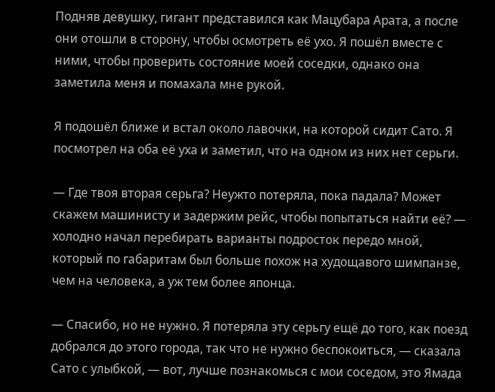Подняв девушку, гигант представился как Мацубара Арата, а после они отошли в сторону, чтобы осмотреть её ухо. Я пошёл вместе с ними, чтобы проверить состояние моей соседки, однако она заметила меня и помахала мне рукой.

Я подошёл ближе и встал около лавочки, на которой сидит Сато. Я посмотрел на оба её уха и заметил, что на одном из них нет серьги.

— Где твоя вторая серьга? Неужто потеряла, пока падала? Может скажем машинисту и задержим рейс, чтобы попытаться найти её? — холодно начал перебирать варианты подросток передо мной, который по габаритам был больше похож на худощавого шимпанзе, чем на человека, а уж тем более японца.

— Спасибо, но не нужно. Я потеряла эту серьгу ещё до того, как поезд добрался до этого города, так что не нужно беспокоиться, — сказала Сато с улыбкой, — вот, лучше познакомься с мои соседом, это Ямада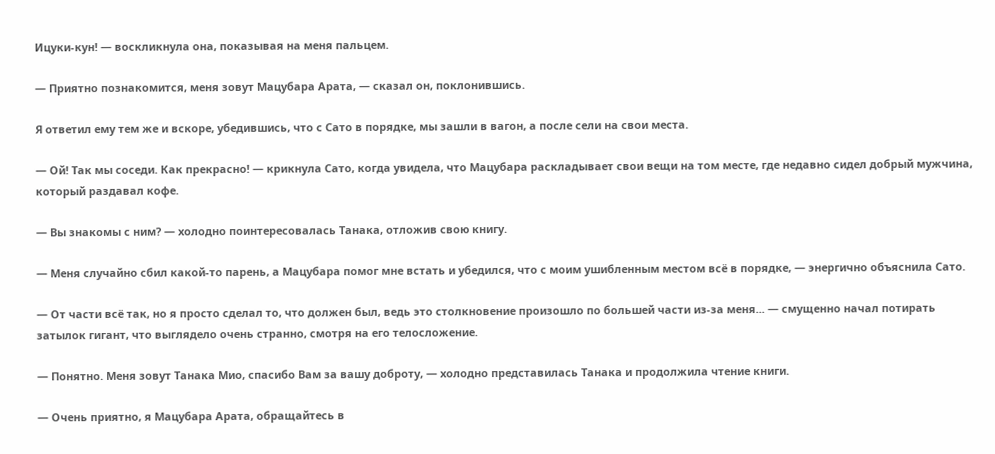Ицуки-кун! — воскликнула она, показывая на меня пальцем.

— Приятно познакомится, меня зовут Мацубара Арата, — сказал он, поклонившись.

Я ответил ему тем же и вскоре, убедившись, что с Сато в порядке, мы зашли в вагон, а после сели на свои места.

— Ой! Так мы соседи. Как прекрасно! — крикнула Сато, когда увидела, что Мацубара раскладывает свои вещи на том месте, где недавно сидел добрый мужчина, который раздавал кофе.

— Вы знакомы с ним? — холодно поинтересовалась Танака, отложив свою книгу.

— Меня случайно сбил какой-то парень, а Мацубара помог мне встать и убедился, что с моим ушибленным местом всё в порядке, — энергично объяснила Сато.

— От части всё так, но я просто сделал то, что должен был, ведь это столкновение произошло по большей части из-за меня... — смущенно начал потирать затылок гигант, что выглядело очень странно, смотря на его телосложение.

— Понятно. Меня зовут Танака Мио, спасибо Вам за вашу доброту, — холодно представилась Танака и продолжила чтение книги.

— Очень приятно, я Мацубара Арата, обращайтесь в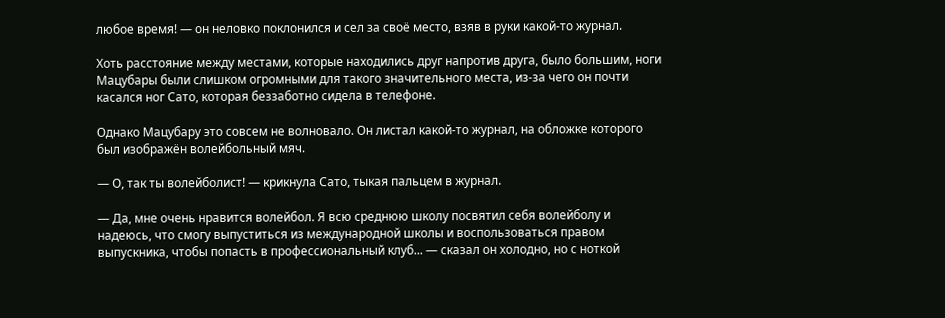любое время! — он неловко поклонился и сел за своё место, взяв в руки какой-то журнал.

Хоть расстояние между местами, которые находились друг напротив друга, было большим, ноги Мацубары были слишком огромными для такого значительного места, из-за чего он почти касался ног Сато, которая беззаботно сидела в телефоне.

Однако Мацубару это совсем не волновало. Он листал какой-то журнал, на обложке которого был изображён волейбольный мяч.

— О, так ты волейболист! — крикнула Сато, тыкая пальцем в журнал.

— Да, мне очень нравится волейбол. Я всю среднюю школу посвятил себя волейболу и надеюсь, что смогу выпуститься из международной школы и воспользоваться правом выпускника, чтобы попасть в профессиональный клуб... — сказал он холодно, но с ноткой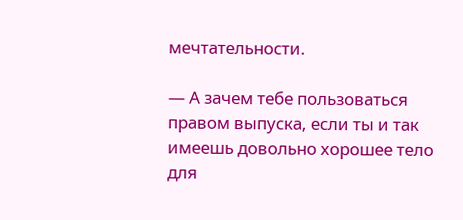мечтательности.

— А зачем тебе пользоваться правом выпуска, если ты и так имеешь довольно хорошее тело для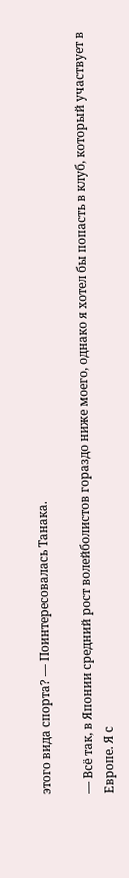этого вида спорта? — Поинтересовалась Танака.

— Всё так, в Японии средний рост волейболистов гораздо ниже моего, однако я хотел бы попасть в клуб, который участвует в Европе. Я с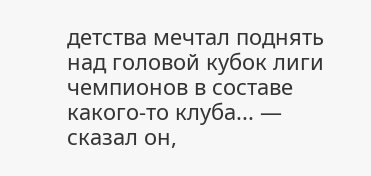детства мечтал поднять над головой кубок лиги чемпионов в составе какого-то клуба... — сказал он,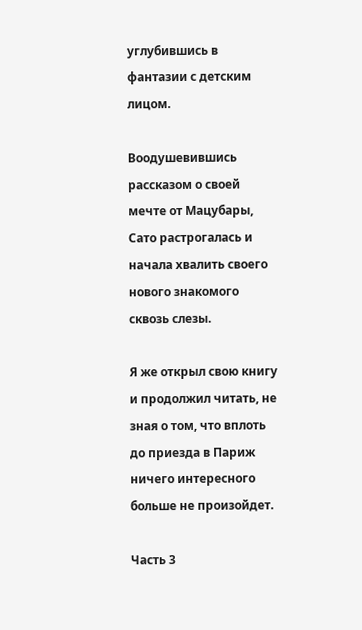углубившись в фантазии с детским лицом.

Воодушевившись рассказом о своей мечте от Мацубары, Сато растрогалась и начала хвалить своего нового знакомого сквозь слезы.

Я же открыл свою книгу и продолжил читать, не зная о том, что вплоть до приезда в Париж ничего интересного больше не произойдет.

Часть 3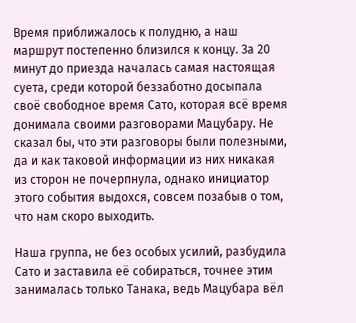Время приближалось к полудню, а наш маршрут постепенно близился к концу. За 20 минут до приезда началась самая настоящая суета, среди которой беззаботно досыпала своё свободное время Сато, которая всё время донимала своими разговорами Мацубару. Не сказал бы, что эти разговоры были полезными, да и как таковой информации из них никакая из сторон не почерпнула, однако инициатор этого события выдохся, совсем позабыв о том, что нам скоро выходить.

Наша группа, не без особых усилий, разбудила Сато и заставила её собираться, точнее этим занималась только Танака, ведь Мацубара вёл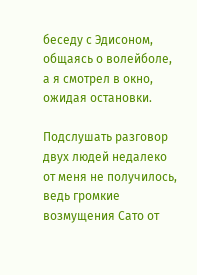беседу с Эдисоном, общаясь о волейболе, а я смотрел в окно, ожидая остановки.

Подслушать разговор двух людей недалеко от меня не получилось, ведь громкие возмущения Сато от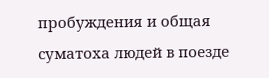пробуждения и общая суматоха людей в поезде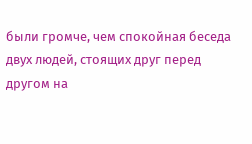были громче, чем спокойная беседа двух людей, стоящих друг перед другом на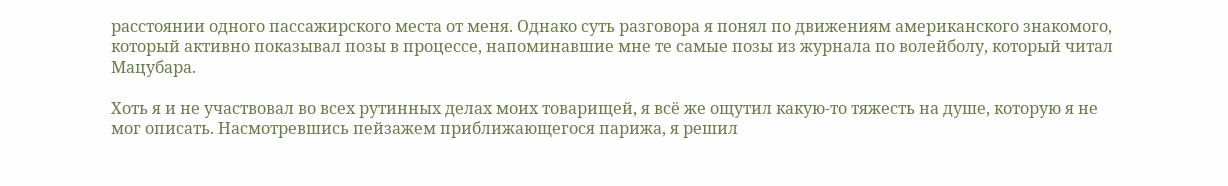расстоянии одного пассажирского места от меня. Однако суть разговора я понял по движениям американского знакомого, который активно показывал позы в процессе, напоминавшие мне те самые позы из журнала по волейболу, который читал Мацубара.

Хоть я и не участвовал во всех рутинных делах моих товарищей, я всё же ощутил какую-то тяжесть на душе, которую я не мог описать. Насмотревшись пейзажем приближающегося парижа, я решил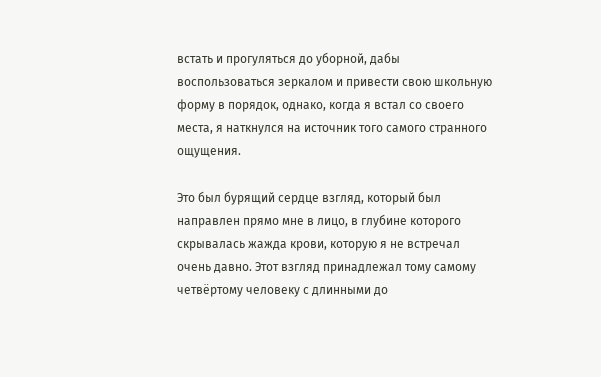встать и прогуляться до уборной, дабы воспользоваться зеркалом и привести свою школьную форму в порядок, однако, когда я встал со своего места, я наткнулся на источник того самого странного ощущения.

Это был бурящий сердце взгляд, который был направлен прямо мне в лицо, в глубине которого скрывалась жажда крови, которую я не встречал очень давно. Этот взгляд принадлежал тому самому четвёртому человеку с длинными до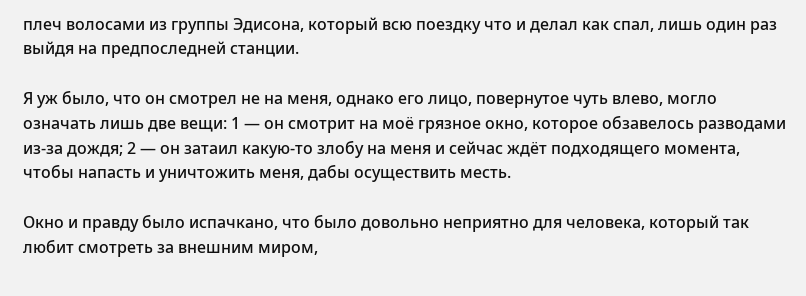плеч волосами из группы Эдисона, который всю поездку что и делал как спал, лишь один раз выйдя на предпоследней станции.

Я уж было, что он смотрел не на меня, однако его лицо, повернутое чуть влево, могло означать лишь две вещи: 1 — он смотрит на моё грязное окно, которое обзавелось разводами из-за дождя; 2 — он затаил какую-то злобу на меня и сейчас ждёт подходящего момента, чтобы напасть и уничтожить меня, дабы осуществить месть.

Окно и правду было испачкано, что было довольно неприятно для человека, который так любит смотреть за внешним миром,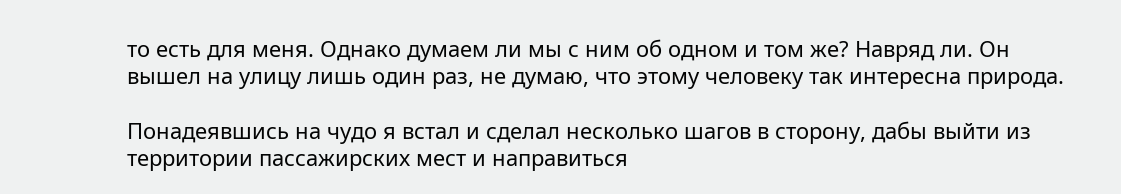то есть для меня. Однако думаем ли мы с ним об одном и том же? Навряд ли. Он вышел на улицу лишь один раз, не думаю, что этому человеку так интересна природа.

Понадеявшись на чудо я встал и сделал несколько шагов в сторону, дабы выйти из территории пассажирских мест и направиться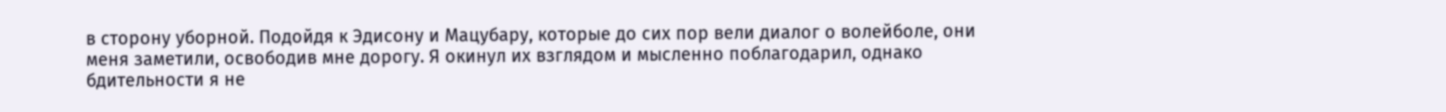в сторону уборной. Подойдя к Эдисону и Мацубару, которые до сих пор вели диалог о волейболе, они меня заметили, освободив мне дорогу. Я окинул их взглядом и мысленно поблагодарил, однако бдительности я не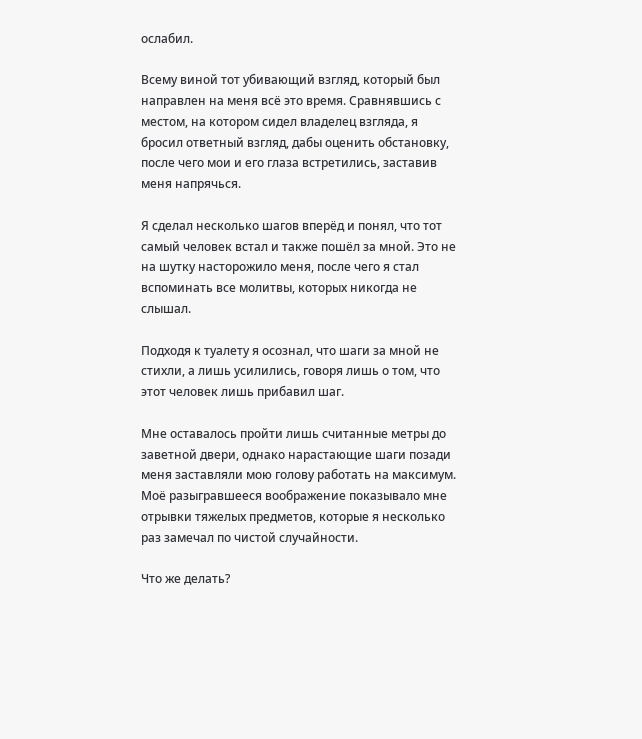ослабил.

Всему виной тот убивающий взгляд, который был направлен на меня всё это время. Сравнявшись с местом, на котором сидел владелец взгляда, я бросил ответный взгляд, дабы оценить обстановку, после чего мои и его глаза встретились, заставив меня напрячься.

Я сделал несколько шагов вперёд и понял, что тот самый человек встал и также пошёл за мной. Это не на шутку насторожило меня, после чего я стал вспоминать все молитвы, которых никогда не слышал.

Подходя к туалету я осознал, что шаги за мной не стихли, а лишь усилились, говоря лишь о том, что этот человек лишь прибавил шаг.

Мне оставалось пройти лишь считанные метры до заветной двери, однако нарастающие шаги позади меня заставляли мою голову работать на максимум. Моё разыгравшееся воображение показывало мне отрывки тяжелых предметов, которые я несколько раз замечал по чистой случайности.

Что же делать?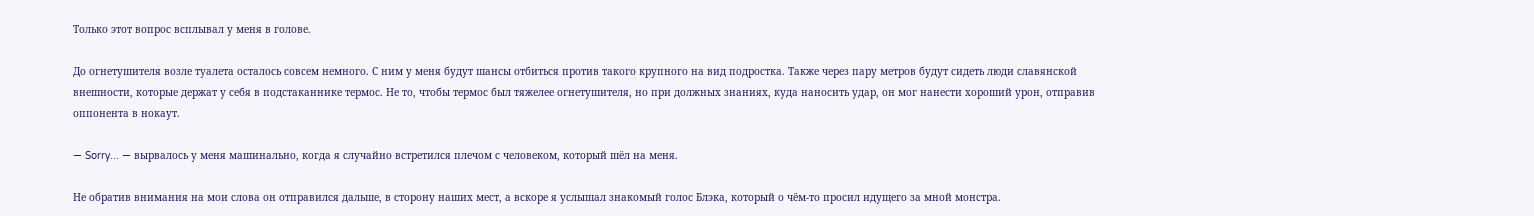Только этот вопрос всплывал у меня в голове.

До огнетушителя возле туалета осталось совсем немного. С ним у меня будут шансы отбиться против такого крупного на вид подростка. Также через пару метров будут сидеть люди славянской внешности, которые держат у себя в подстаканнике термос. Не то, чтобы термос был тяжелее огнетушителя, но при должных знаниях, куда наносить удар, он мог нанести хороший урон, отправив оппонента в нокаут.

— Sorry... — вырвалось у меня машинально, когда я случайно встретился плечом с человеком, который шёл на меня.

Не обратив внимания на мои слова он отправился дальше, в сторону наших мест, а вскоре я услышал знакомый голос Блэка, который о чём-то просил идущего за мной монстра.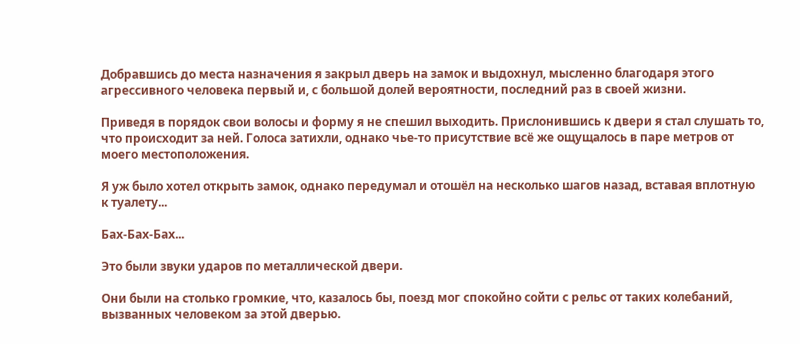Добравшись до места назначения я закрыл дверь на замок и выдохнул, мысленно благодаря этого агрессивного человека первый и, с большой долей вероятности, последний раз в своей жизни.

Приведя в порядок свои волосы и форму я не спешил выходить. Прислонившись к двери я стал слушать то, что происходит за ней. Голоса затихли, однако чье-то присутствие всё же ощущалось в паре метров от моего местоположения.

Я уж было хотел открыть замок, однако передумал и отошёл на несколько шагов назад, вставая вплотную к туалету...

Бах-Бах-Бах...

Это были звуки ударов по металлической двери.

Они были на столько громкие, что, казалось бы, поезд мог спокойно сойти с рельс от таких колебаний, вызванных человеком за этой дверью.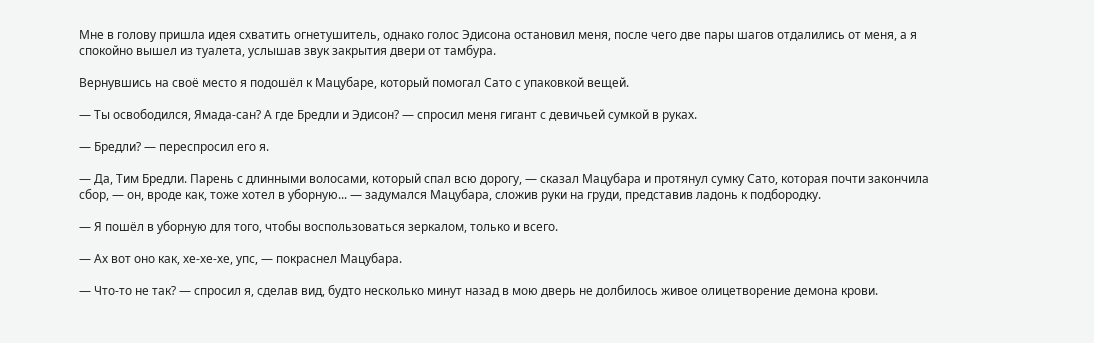Мне в голову пришла идея схватить огнетушитель, однако голос Эдисона остановил меня, после чего две пары шагов отдалились от меня, а я спокойно вышел из туалета, услышав звук закрытия двери от тамбура.

Вернувшись на своё место я подошёл к Мацубаре, который помогал Сато с упаковкой вещей.

— Ты освободился, Ямада-сан? А где Бредли и Эдисон? — спросил меня гигант с девичьей сумкой в руках.

— Бредли? — переспросил его я.

— Да, Тим Бредли. Парень с длинными волосами, который спал всю дорогу, — сказал Мацубара и протянул сумку Сато, которая почти закончила сбор, — он, вроде как, тоже хотел в уборную... — задумался Мацубара, сложив руки на груди, представив ладонь к подбородку.

— Я пошёл в уборную для того, чтобы воспользоваться зеркалом, только и всего.

— Ах вот оно как, хе-хе-хе, упс, — покраснел Мацубара.

— Что-то не так? — спросил я, сделав вид, будто несколько минут назад в мою дверь не долбилось живое олицетворение демона крови.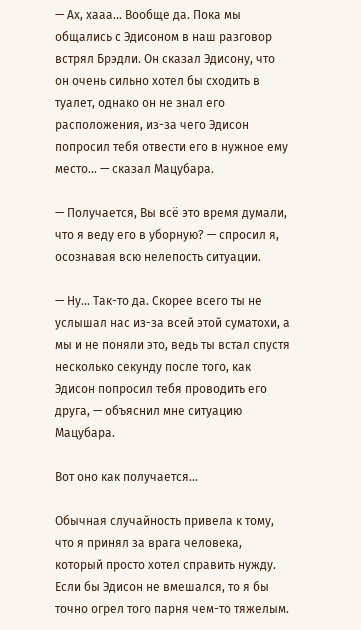— Ах, хааа... Вообще да. Пока мы общались с Эдисоном в наш разговор встрял Брэдли. Он сказал Эдисону, что он очень сильно хотел бы сходить в туалет, однако он не знал его расположения, из-за чего Эдисон попросил тебя отвести его в нужное ему место... — сказал Мацубара.

— Получается, Вы всё это время думали, что я веду его в уборную? — спросил я, осознавая всю нелепость ситуации.

— Ну... Так-то да. Скорее всего ты не услышал нас из-за всей этой суматохи, а мы и не поняли это, ведь ты встал спустя несколько секунду после того, как Эдисон попросил тебя проводить его друга, — объяснил мне ситуацию Мацубара.

Вот оно как получается...

Обычная случайность привела к тому, что я принял за врага человека, который просто хотел справить нужду. Если бы Эдисон не вмешался, то я бы точно огрел того парня чем-то тяжелым.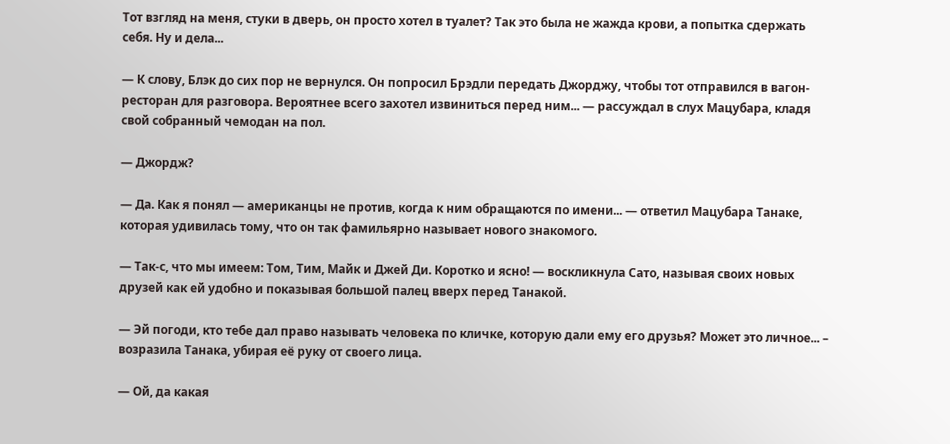Тот взгляд на меня, стуки в дверь, он просто хотел в туалет? Так это была не жажда крови, а попытка сдержать себя. Ну и дела...

— К слову, Блэк до сих пор не вернулся. Он попросил Брэдли передать Джорджу, чтобы тот отправился в вагон-ресторан для разговора. Вероятнее всего захотел извиниться перед ним... — рассуждал в слух Мацубара, кладя свой собранный чемодан на пол.

— Джордж?

— Да. Как я понял — американцы не против, когда к ним обращаются по имени... — ответил Мацубара Танаке, которая удивилась тому, что он так фамильярно называет нового знакомого.

— Так-с, что мы имеем: Том, Тим, Майк и Джей Ди. Коротко и ясно! — воскликнула Сато, называя своих новых друзей как ей удобно и показывая большой палец вверх перед Танакой.

— Эй погоди, кто тебе дал право называть человека по кличке, которую дали ему его друзья? Может это личное... – возразила Танака, убирая её руку от своего лица.

— Ой, да какая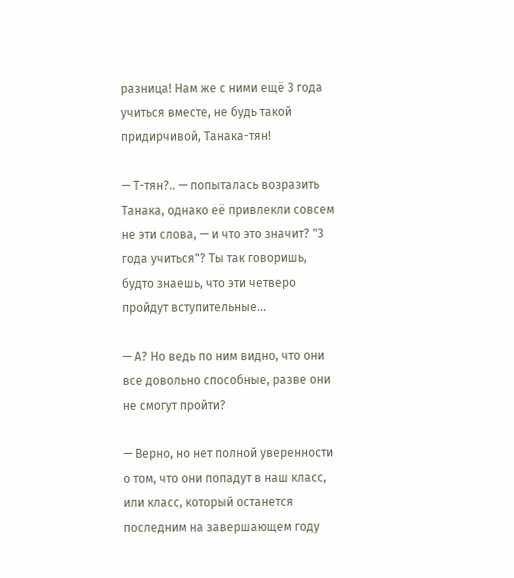разница! Нам же с ними ещё 3 года учиться вместе, не будь такой придирчивой, Танака-тян!

— Т-тян?.. — попыталась возразить Танака, однако её привлекли совсем не эти слова, — и что это значит? "3 года учиться"? Ты так говоришь, будто знаешь, что эти четверо пройдут вступительные...

— А? Но ведь по ним видно, что они все довольно способные, разве они не смогут пройти?

— Верно, но нет полной уверенности о том, что они попадут в наш класс, или класс, который останется последним на завершающем году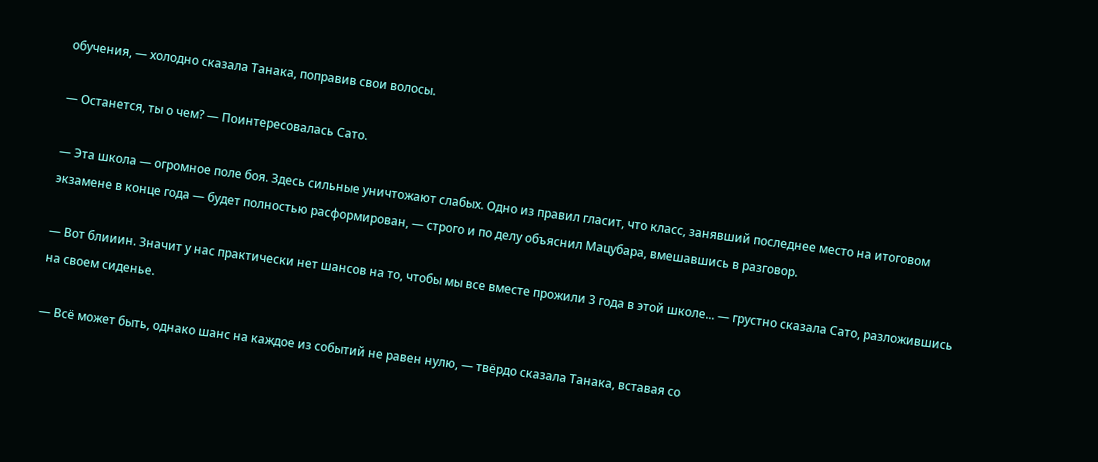обучения, — холодно сказала Танака, поправив свои волосы.

— Останется, ты о чем? — Поинтересовалась Сато.

— Эта школа — огромное поле боя. Здесь сильные уничтожают слабых. Одно из правил гласит, что класс, занявший последнее место на итоговом экзамене в конце года — будет полностью расформирован, — строго и по делу объяснил Мацубара, вмешавшись в разговор.

— Вот блииин. Значит у нас практически нет шансов на то, чтобы мы все вместе прожили 3 года в этой школе... — грустно сказала Сато, разложившись на своем сиденье.

— Всё может быть, однако шанс на каждое из событий не равен нулю, — твёрдо сказала Танака, вставая со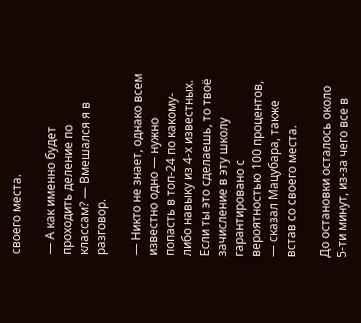своего места.

— А как именно будет проходить деление по классам? — Вмешался я в разговор.

— Никто не знает, однако всем известно одно — нужно попасть в топ-24 по какому-либо навыку из 4-х известных. Если ты это сделаешь, то твоё зачисление в эту школу гарантировано с вероятностью 100 процентов, — сказал Мацубара, также встав со своего места.

До остановки осталось около 5-ти минут, из-за чего все в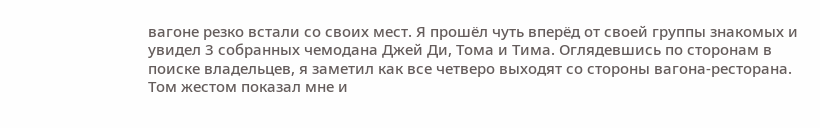вагоне резко встали со своих мест. Я прошёл чуть вперёд от своей группы знакомых и увидел 3 собранных чемодана Джей Ди, Тома и Тима. Оглядевшись по сторонам в поиске владельцев, я заметил как все четверо выходят со стороны вагона-ресторана. Том жестом показал мне и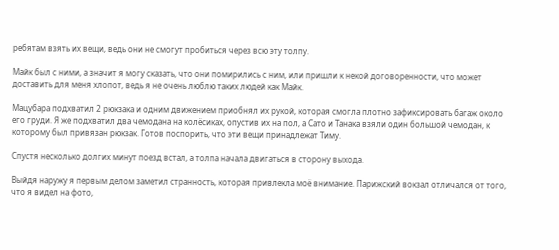ребятам взять их вещи, ведь они не смогут пробиться через всю эту толпу.

Майк был с ними, а значит я могу сказать, что они помирились с ним, или пришли к некой договоренности, что может доставить для меня хлопот, ведь я не очень люблю таких людей как Майк.

Мацубара подхватил 2 рюкзака и одним движением приобнял их рукой, которая смогла плотно зафиксировать багаж около его груди. Я же подхватил два чемодана на колёсиках, опустив их на пол, а Сато и Танака взяли один большой чемодан, к которому был привязан рюкзак. Готов поспорить, что эти вещи принадлежат Тиму.

Спустя несколько долгих минут поезд встал, а толпа начала двигаться в сторону выхода.

Выйдя наружу я первым делом заметил странность, которая привлекла моё внимание. Парижский вокзал отличался от того, что я видел на фото,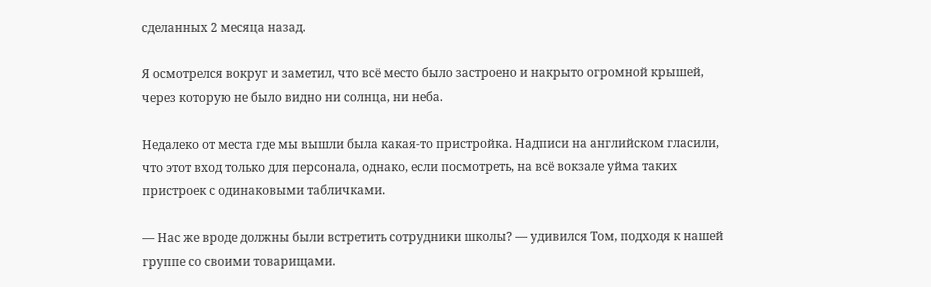сделанных 2 месяца назад.

Я осмотрелся вокруг и заметил, что всё место было застроено и накрыто огромной крышей, через которую не было видно ни солнца, ни неба.

Недалеко от места где мы вышли была какая-то пристройка. Надписи на английском гласили, что этот вход только для персонала, однако, если посмотреть, на всё вокзале уйма таких пристроек с одинаковыми табличками.

— Нас же вроде должны были встретить сотрудники школы? — удивился Том, подходя к нашей группе со своими товарищами.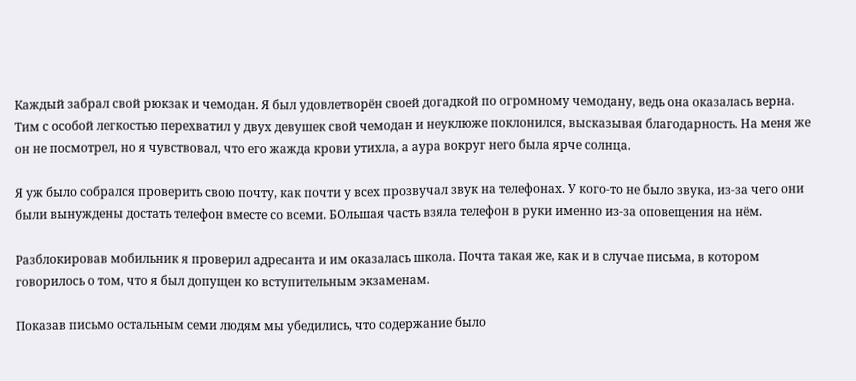Каждый забрал свой рюкзак и чемодан. Я был удовлетворён своей догадкой по огромному чемодану, ведь она оказалась верна. Тим с особой легкостью перехватил у двух девушек свой чемодан и неуклюже поклонился, высказывая благодарность. На меня же он не посмотрел, но я чувствовал, что его жажда крови утихла, а аура вокруг него была ярче солнца.

Я уж было собрался проверить свою почту, как почти у всех прозвучал звук на телефонах. У кого-то не было звука, из-за чего они были вынуждены достать телефон вместе со всеми. БОльшая часть взяла телефон в руки именно из-за оповещения на нём.

Разблокировав мобильник я проверил адресанта и им оказалась школа. Почта такая же, как и в случае письма, в котором говорилось о том, что я был допущен ко вступительным экзаменам.

Показав письмо остальным семи людям мы убедились, что содержание было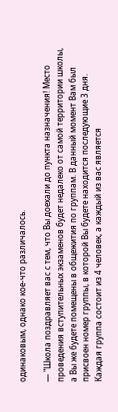одинаковым, однако кое-что различалось.

— "Школа поздравляет вас с тем, что Вы доехали до пункта назначения! Место проведения вступительных экзаменов будет недалеко от самой территории школы, а Вы же будете помещены в общежития по группам. В данный момент Вам был присвоен номер группы, в которой Вы будете находится последующие 3 дня. Каждая группа состоит из 4 человек, а каждый из вас является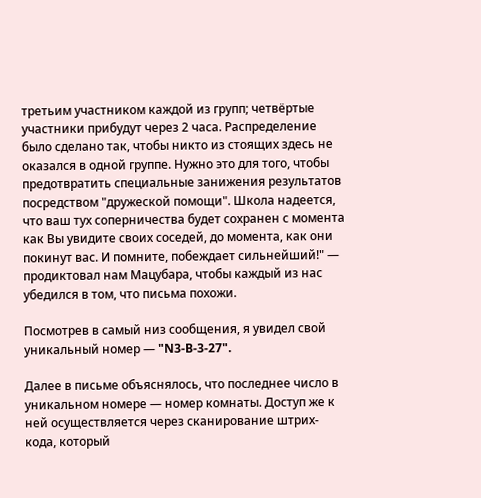третьим участником каждой из групп; четвёртые участники прибудут через 2 часа. Распределение было сделано так, чтобы никто из стоящих здесь не оказался в одной группе. Нужно это для того, чтобы предотвратить специальные занижения результатов посредством "дружеской помощи". Школа надеется, что ваш тух соперничества будет сохранен с момента как Вы увидите своих соседей, до момента, как они покинут вас. И помните, побеждает сильнейший!" — продиктовал нам Мацубара, чтобы каждый из нас убедился в том, что письма похожи.

Посмотрев в самый низ сообщения, я увидел свой уникальный номер — "N3-B-3-27".

Далее в письме объяснялось, что последнее число в уникальном номере — номер комнаты. Доступ же к ней осуществляется через сканирование штрих-кода, который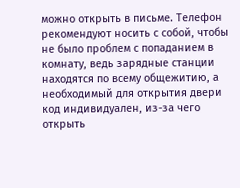можно открыть в письме. Телефон рекомендуют носить с собой, чтобы не было проблем с попаданием в комнату, ведь зарядные станции находятся по всему общежитию, а необходимый для открытия двери код индивидуален, из-за чего открыть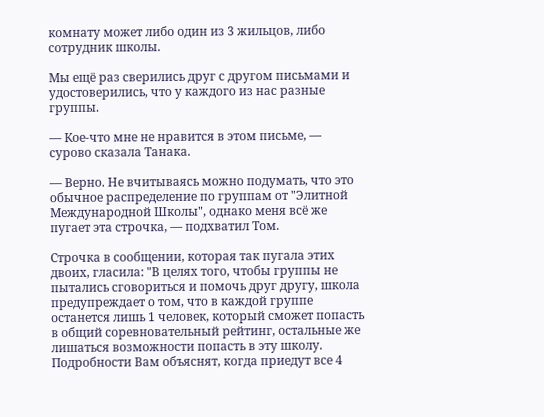комнату может либо один из 3 жильцов, либо сотрудник школы.

Мы ещё раз сверились друг с другом письмами и удостоверились, что у каждого из нас разные группы.

— Кое-что мне не нравится в этом письме, — сурово сказала Танака.

— Верно. Не вчитываясь можно подумать, что это обычное распределение по группам от "Элитной Международной Школы", однако меня всё же пугает эта строчка, — подхватил Том.

Строчка в сообщении, которая так пугала этих двоих, гласила: "В целях того, чтобы группы не пытались сговориться и помочь друг другу, школа предупреждает о том, что в каждой группе останется лишь 1 человек, который сможет попасть в общий соревновательный рейтинг, остальные же лишаться возможности попасть в эту школу. Подробности Вам объяснят, когда приедут все 4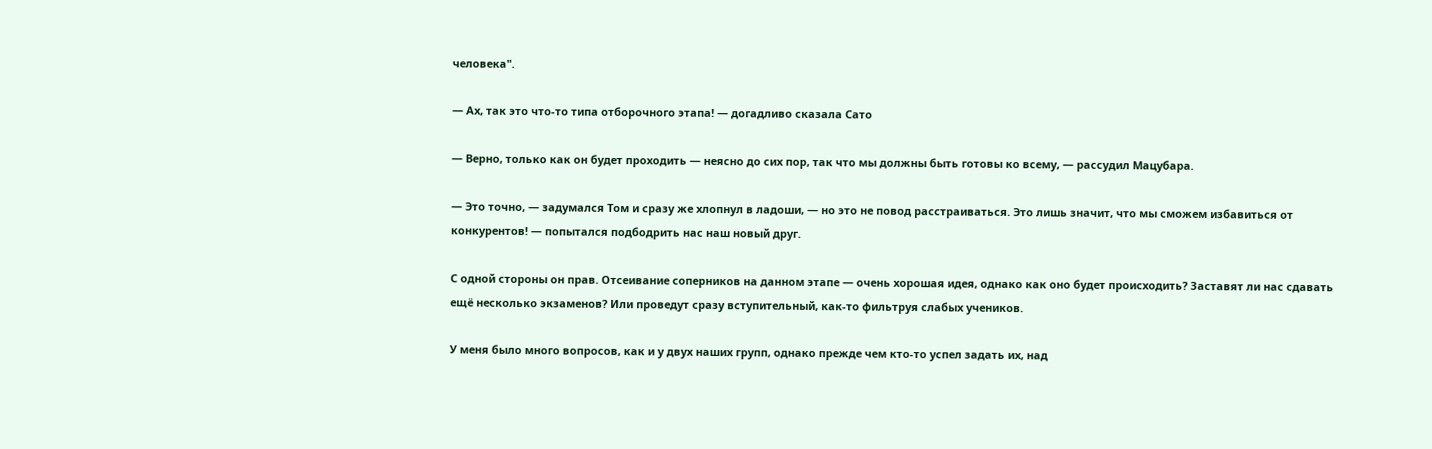человека".

— Ах, так это что-то типа отборочного этапа! — догадливо сказала Сато

— Верно, только как он будет проходить — неясно до сих пор, так что мы должны быть готовы ко всему, — рассудил Мацубара.

— Это точно, — задумался Том и сразу же хлопнул в ладоши, — но это не повод расстраиваться. Это лишь значит, что мы сможем избавиться от конкурентов! — попытался подбодрить нас наш новый друг.

С одной стороны он прав. Отсеивание соперников на данном этапе — очень хорошая идея, однако как оно будет происходить? Заставят ли нас сдавать ещё несколько экзаменов? Или проведут сразу вступительный, как-то фильтруя слабых учеников.

У меня было много вопросов, как и у двух наших групп, однако прежде чем кто-то успел задать их, над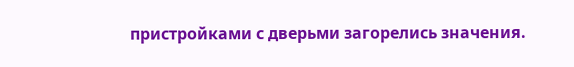пристройками с дверьми загорелись значения.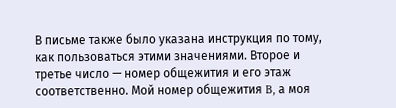В письме также было указана инструкция по тому, как пользоваться этими значениями. Второе и третье число — номер общежития и его этаж соответственно. Мой номер общежития B, а моя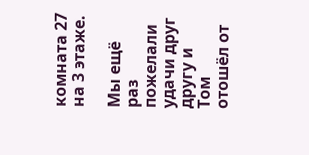комната 27 на 3 этаже.

Мы ещё раз пожелали удачи друг другу и Том отошёл от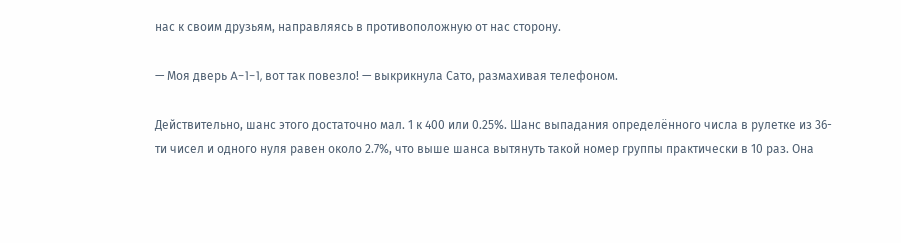нас к своим друзьям, направляясь в противоположную от нас сторону.

— Моя дверь A-1-1, вот так повезло! — выкрикнула Сато, размахивая телефоном.

Действительно, шанс этого достаточно мал. 1 к 400 или 0.25%. Шанс выпадания определённого числа в рулетке из 36-ти чисел и одного нуля равен около 2.7%, что выше шанса вытянуть такой номер группы практически в 10 раз. Она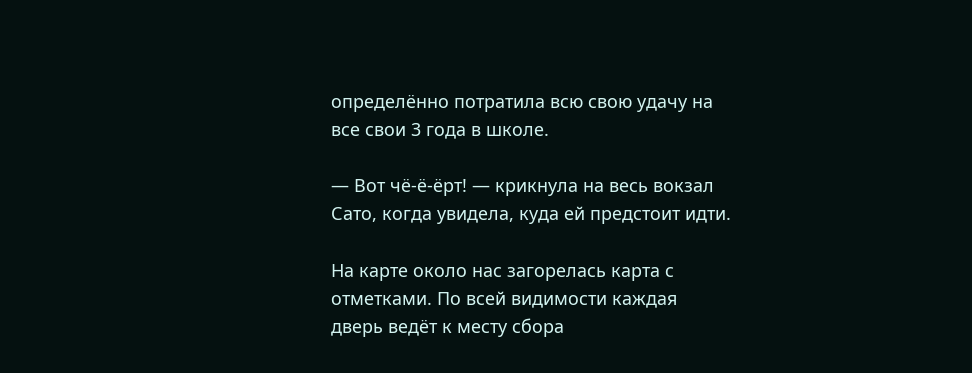определённо потратила всю свою удачу на все свои 3 года в школе.

— Вот чё-ё-ёрт! — крикнула на весь вокзал Сато, когда увидела, куда ей предстоит идти.

На карте около нас загорелась карта с отметками. По всей видимости каждая дверь ведёт к месту сбора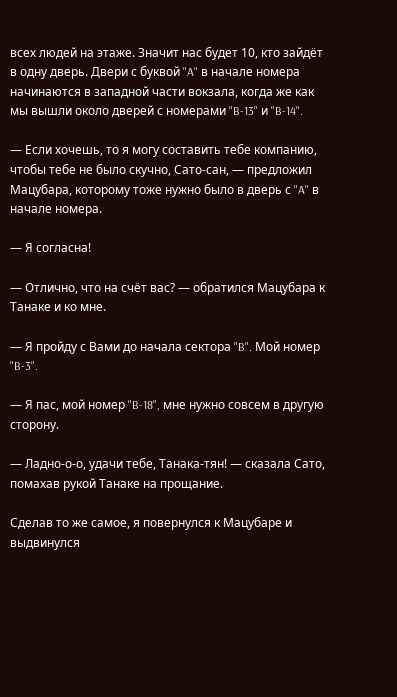всех людей на этаже. Значит нас будет 10, кто зайдёт в одну дверь. Двери с буквой "A" в начале номера начинаются в западной части вокзала, когда же как мы вышли около дверей с номерами "B-13" и "B-14".

— Если хочешь, то я могу составить тебе компанию, чтобы тебе не было скучно, Сато-сан, — предложил Мацубара, которому тоже нужно было в дверь с "A" в начале номера.

— Я согласна!

— Отлично, что на счёт вас? — обратился Мацубара к Танаке и ко мне.

— Я пройду с Вами до начала сектора "B". Мой номер "B-3".

— Я пас, мой номер "B-18", мне нужно совсем в другую сторону.

— Ладно-о-о, удачи тебе, Танака-тян! — сказала Сато, помахав рукой Танаке на прощание.

Сделав то же самое, я повернулся к Мацубаре и выдвинулся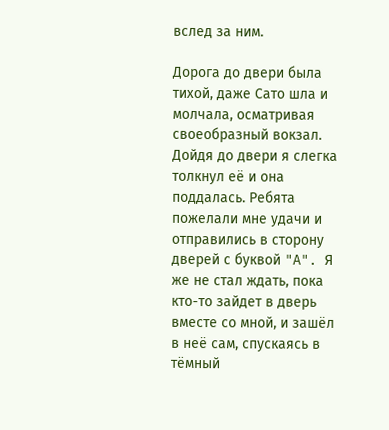вслед за ним.

Дорога до двери была тихой, даже Сато шла и молчала, осматривая своеобразный вокзал. Дойдя до двери я слегка толкнул её и она поддалась. Ребята пожелали мне удачи и отправились в сторону дверей с буквой "A". Я же не стал ждать, пока кто-то зайдет в дверь вместе со мной, и зашёл в неё сам, спускаясь в тёмный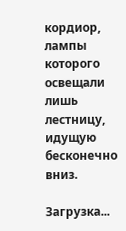кордиор, лампы которого освещали лишь лестницу, идущую бесконечно вниз.

Загрузка...